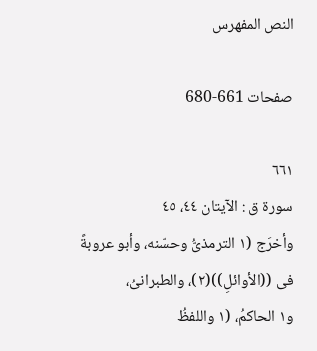النص المفهرس

صفحات 661-680

٦٦١
سورة ق : الآيتان ٤٤، ٤٥
وأخرَج (١ الترمذىُّ وحسّنه، وأبو عروبةً فى ((الأوائلِ))(٢)، والطبرانىُ،
و١ الحاكمُ، (١ واللفظُ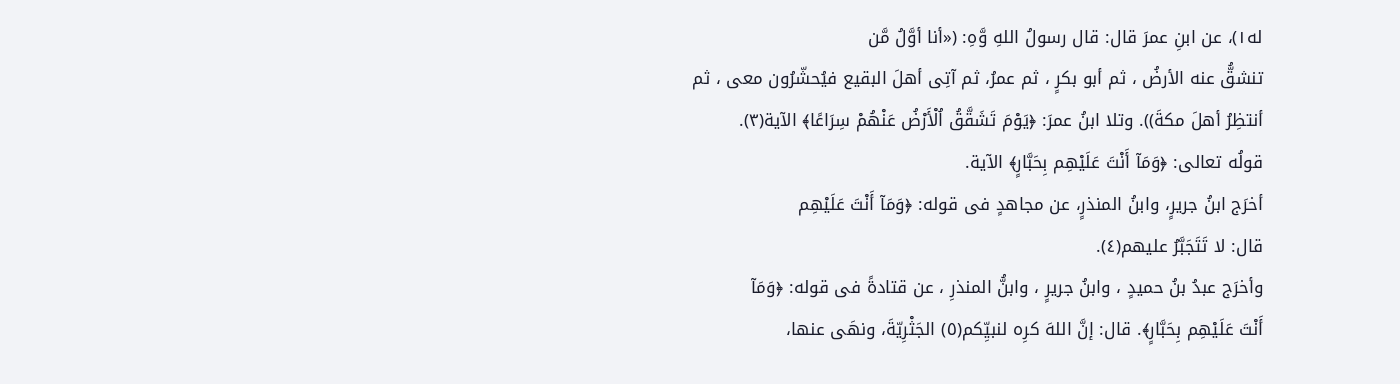له١)، عن ابنِ عمرَ قال: قال رسولُ اللهِ وَّهِ: («أنا أوَّلُ مَّن
تنشقُّ عنه الأرضُ ، ثم أبو بكرٍ ، ثم عمرُ، ثم آتِی أهلَ البقيع فيُحشّرُون معی ، ثم
أنتظِرُ أهلَ مكةَ)). وتلا ابنُ عمرَ: ﴿يَوْمَ تَشَقَّقُ اُلْأَرْضُ عَنْهُمْ سِرَاعًا﴾ الآية(٣).
قولُه تعالى: ﴿وَمَآ أَنْتَ عَلَيْهِم بِحَبَّارٍ﴾ الآية.
أخرَج ابنُ جريرٍ، وابنُ المنذرٍ، عن مجاهدٍ فى قوله: ﴿وَمَآ أَنْتَ عَلَيْهِم
قال: لا تَتَجَبَّرُ عليهم(٤).
وأخرَج عبدُ بنُ حميدٍ ، وابنُ جريرٍ ، وابنُّ المنذرِ ، عن قتادةً فى قوله: ﴿وَمَآ
أَنْتَ عَلَيْهِم بِحَبَّارٍ﴾. قال: إنَّ اللهَ كرِه لنبيِّكم(٥) الجَثْرِيّةَ، ونهَى عنها،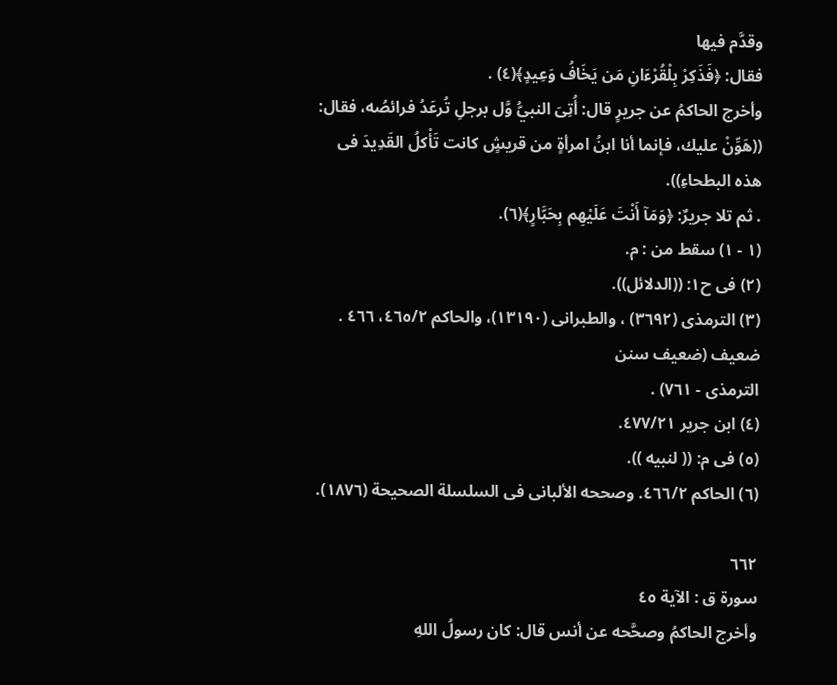وقدَّم فيها
فقال: ﴿فَذَكِرْ بِلْقُرْءَانِ مَن يَخَافُ وَعِيدٍ﴾(٤) .
وأخرج الحاكمُ عن جريرٍ قال: أُتِىَ النبيُّ وَّل برجلِ تُرعَدُ فرائصُه، فقال:
((هَوِّنْ عليك، فإنما أنا ابنُ امرأةٍ من قريشٍ كانت تَأْكلُ القَدِيدَ فى هذه البطحاءِ)).
. ثم تلا جريرٌ: ﴿وَمَآ أَنْتَ عَلَيْهِم بِحَبَّارٍ﴾(٦).
(١ - ١) سقط من : م.
(٢) فى ح١: ((الدلائل)).
(٣) الترمذى (٣٦٩٢) ، والطبرانى (١٣١٩٠)، والحاكم ٤٦٥/٢، ٤٦٦ . ضعيف (ضعيف سنن
الترمذى - ٧٦١) .
(٤) ابن جرير ٤٧٧/٢١.
(٥) فى م: (( لنبيه )).
(٦) الحاكم ٤٦٦/٢. وصححه الألبانى فى السلسلة الصحيحة (١٨٧٦).

٦٦٢
سورة ق : الآية ٤٥
وأخرج الحاكمُ وصحَّحه عن أنس قال: كان رسولُ اللهِ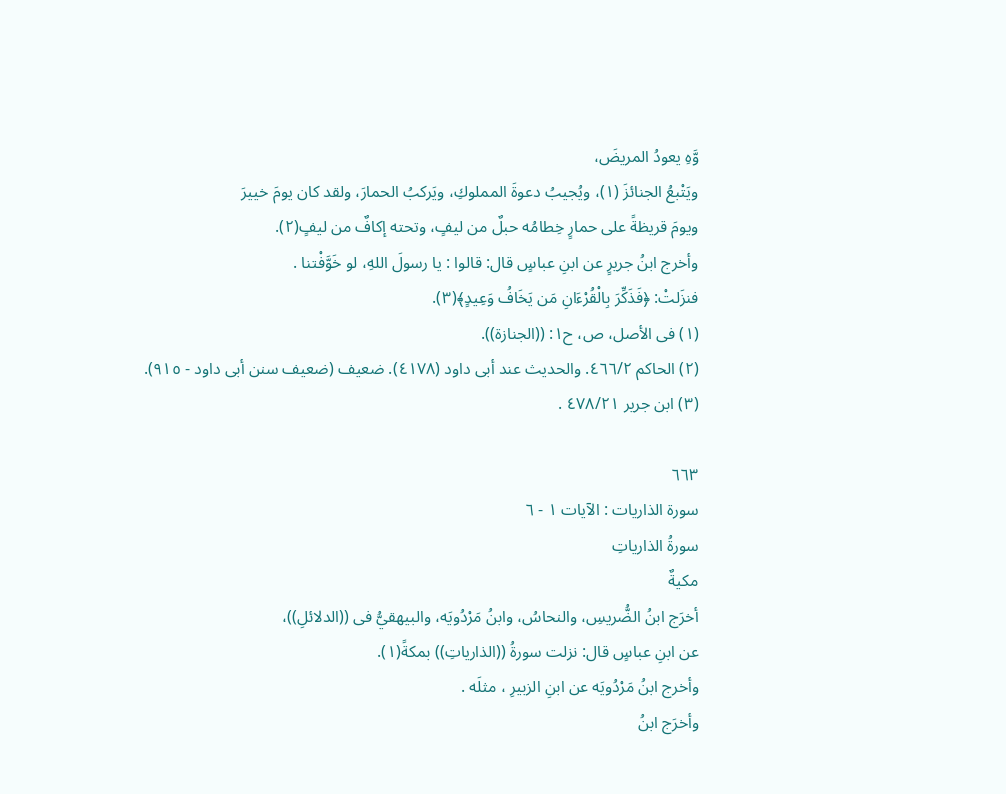وَّهِ يعودُ المريضَ،
ويَتْبعُ الجنائزَ (١)، ويُجيبُ دعوةَ المملوكِ، ويَركبُ الحمارَ، ولقد كان يومَ خییرَ
ويومَ قريظةً على حمارٍ خِطامُه حبلٌ من ليفٍ، وتحته إكافٌ من ليفٍ(٢).
وأخرج ابنُ جريرٍ عن ابنِ عباسٍ قال: قالوا : يا رسولَ اللهِ، لو خَوَّفْتنا .
فنزَلتْ: ﴿فَذَكِّرَ بِالْقُرْءَانِ مَن يَخَافُ وَعِيدٍ﴾(٣).
(١) فى الأصل، ص، ح١: ((الجنازة)).
(٢) الحاكم ٤٦٦/٢. والحديث عند أبى داود (٤١٧٨). ضعيف (ضعيف سنن أبى داود - ٩١٥).
(٣) ابن جرير ٤٧٨/٢١ .

٦٦٣
سورة الذاريات : الآيات ١ - ٦
سورةُ الذارياتِ
مكيةٌ
أخرَج ابنُ الضُّريسِ، والنحاسُ، وابنُ مَرْدُويَه، والبيهقيُّ فى ((الدلائلِ))،
عن ابنِ عباسٍ قال: نزلت سورةُ ((الذارياتِ)) بمكةً(١).
وأخرج ابنُ مَرْدُويَه عن ابنِ الزبيرِ ، مثلَه .
وأخرَج ابنُ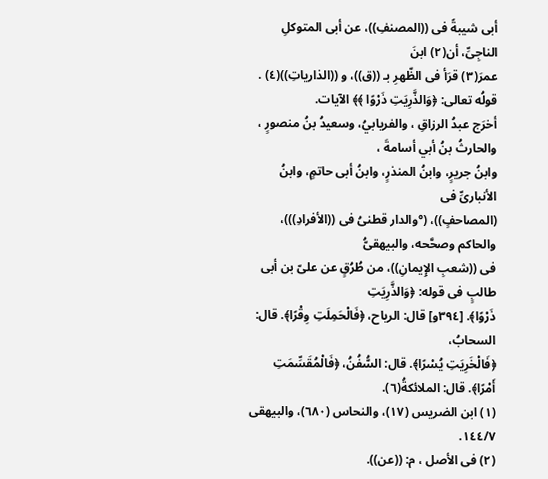أبى شيبةً فى ((المصنفِ))، عن أبى المتوكلِ الناجِىِّ، أن(٢) ابنَ
عمرَ(٣) قرَأ فى الظّهرِ بـ ((ق))، و ((الذارياتِ))(٤) .
قولُه تعالى: ﴿وَالذَّرِيَتِ ذَرْوًا ﴾﴾ الآيات.
أخرَج عبدُ الرزاقِ ، والفريابيُ، وسعيدُ بنُ منصورٍ ، والحارثُ بنُ أبي أسامةَ ،
وابنُ جريرٍ، وابنُ المنذرٍ، وابنُ أبى حاتمٍ، وابنُ الأنبارىِّ فى
(المصاحفٍ))، (°والدار قطنىُ فى ((الأفرادِ)))، والحاكم وصحَّحه، والبيهقىُّ
فى ((شعبِ الإِيمانِ))، من طُرُقٍ عن علىّ بن أبى طالبٍ فى قوله: ﴿وَالذَّرِيَتِ
ذَرْوًا﴾. [٣٩٤و] قال: الرياح، ﴿فَالْحَمِلَتِ وِقْرًا﴾. قال: السحابُ،
﴿فَالْخَرِيَتِ يُسْرًا﴾. قال: السُّفُنُ، ﴿فَالْمُقَسِّمَتِ أَمْرًا﴾. قال: الملائكةُ(٦).
(١) ابن الضريس (١٧)، والنحاس (٦٨٠)، والبيهقى ١٤٤/٧.
(٢) فى الأصل ، م: ((عن)).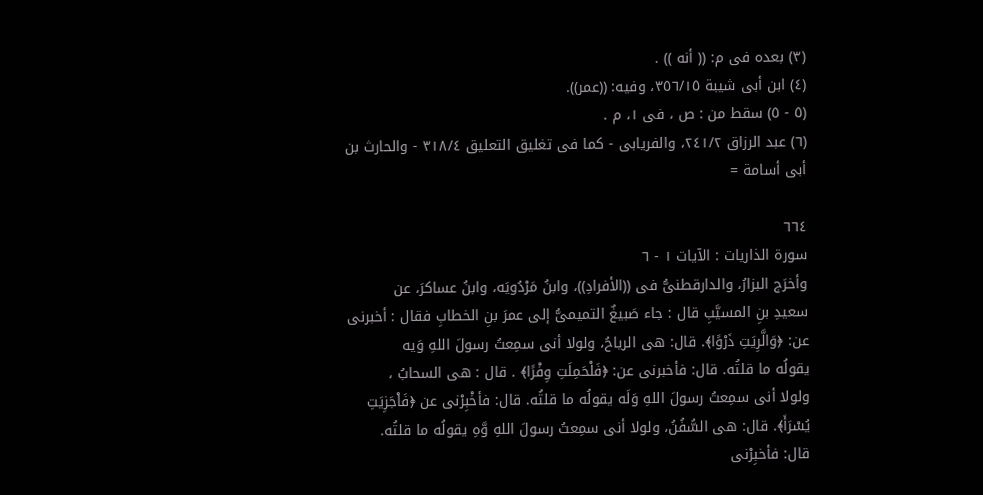(٣) بعده فى م: (( أنه )) .
(٤) ابن أبى شيبة ٣٥٦/١٥، وفيه: ((عمر)).
(٥ - ٥) سقط من : ص ، فى ١، م .
(٦) عبد الرزاق ٢٤١/٢، والفريابى - كما فى تغليق التعليق ٣١٨/٤ - والحارث بن أبى أسامة =

٦٦٤
سورة الذاريات : الآيات ١ - ٦
وأخرَج البزارُ، والدارقطنىُّ فى ((الأفرادِ))، وابنُ مَرْدُويَه، وابنُ عساكرَ، عن
سعيدِ بنِ المسيَّبِ قال : جاء صَبيغٌ التميمىُّ إلى عمرَ بنِ الخطابِ فقال : أخبرنى
عن: ﴿وَالَّرِيَتِ ذَرْوًا﴾. قال: هى الرياحُ، ولولا أنى سمِعتُ رسولَ اللهِ وَيه
يقولُه ما قلتُه. قال: فأخبرنى عن: ﴿فَلْحَمِلَتِ وِفْرًا﴾ . قال : هى السحابُ ،
ولولا أنى سمِعتُ رسولَ اللهِ وَلَه يقولُه ما قلتُه. قال: فأخْبِرْنى عن ﴿فَاْجَزِيَتِ
يُسْرَأَ﴾. قال: هى السُّفُنُ، ولولا أنى سمِعتُ رسولَ اللهِ وَّهِ يقولُه ما قلتُه.
قال: فأخبِرْنى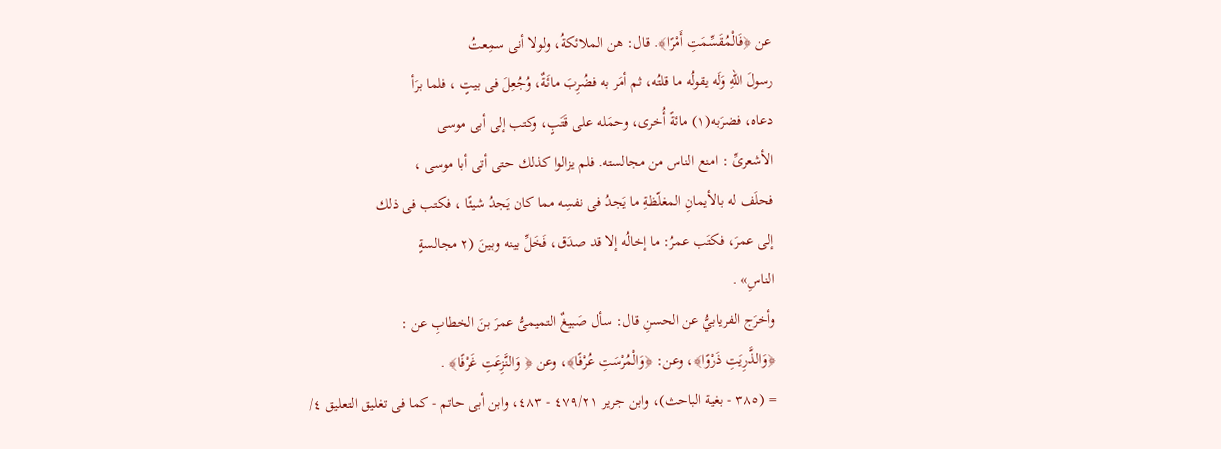عن ﴿فَالْمُقَسِّمَتِ أَمْرًا﴾. قال: هن الملائكةُ، ولولا أنى سمِعتُ
رسولَ اللهِ وَلَه يقولُه ما قلتُه، ثم أمَر به فضُرِبَ مائَةٌ، وُجُعِلَ فى بيتٍ ، فلما برَأ
دعاه، فضرَبه(١) مائةً أُخرى، وحمَله على قَتَبٍ، وكتب إلى أبى موسى
الأشعرىِّ : امنع الناس من مجالسته. فلم يزالوا كذلك حتی أتی أبا موسى ،
فحلَف له بالأيمانِ المغلّظةِ ما يَجدُ فى نفسِه مما كان يَجدُ شيئًا ، فكتب فى ذلك
إلى عمرَ، فكتَب عمرُ: ما إخالُه إلا قد صدَق، فَخَلِّ بينه وبينَ (٢ مجالسةٍ
الناسِ» .
وأخرَج الفريابيُّ عن الحسنِ قال: سأل صَبيغٌ التميمىُّ عمرَ بنَ الخطابِ عن :
﴿وَالذَّرِيَتِ ذَرْوًا﴾، وعن: ﴿وَالْمُرْسَتِ عُرْفًا﴾، وعن ﴿ وَالنَّزِعَتِ غَرْفًا﴾ .
= (٣٨٥ - بغية الباحث)، وابن جرير ٤٧٩/٢١ - ٤٨٣، وابن أبى حاتم - كما فى تغليق التعليق ٤/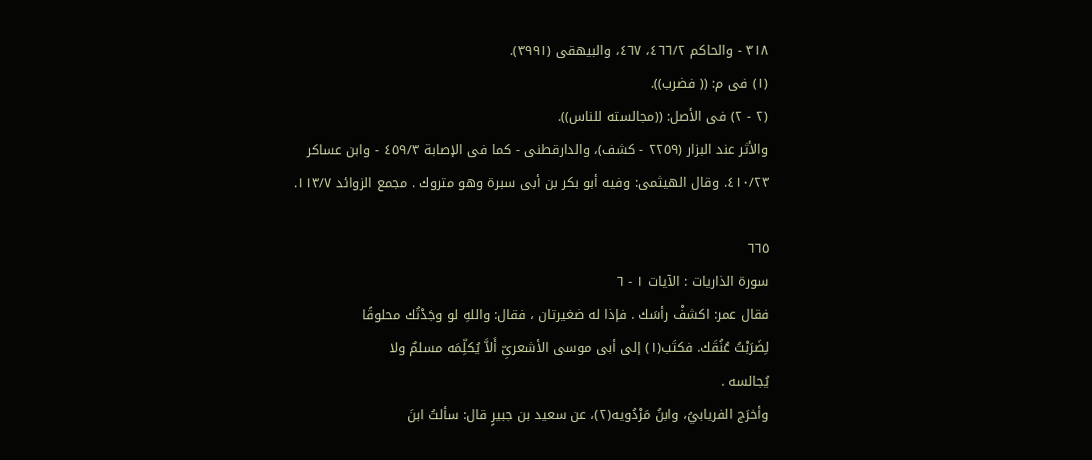٣١٨ - والحاكم ٤٦٦/٢، ٤٦٧، والبيهقى (٣٩٩١).
(١) فى م: (( فضرب)).
(٢ - ٢) فى الأصل: ((مجالسته للناس)).
والأثر عند البزار (٢٢٥٩ - كشف)، والدارقطنى - كما فى الإصابة ٤٥٩/٣ - وابن عساكر
٤١٠/٢٣. وقال الهيثمى: وفيه أبو بكر بن أبى سبرة وهو متروك . مجمع الزوائد ١١٣/٧.

٦٦٥
سورة الذاريات : الآيات ١ - ٦
فقال عمر: اكشفْ رأسَك . فإذا له ضغيرتان ، فقال: واللهِ لو وجَدْتُك محلوقًا
لِضَرَبْتُ عُنُقَك. فكتَب(١) إلى أبى موسى الأشعرىِّ أَلاَّ يُكلِّمَه مسلمٌ ولا
يُجالسه .
وأخرَج الفريابيُ، وابنُ مَرْدُويه(٢)، عن سعيد بن جبيرٍ قال: سألتُ ابنَ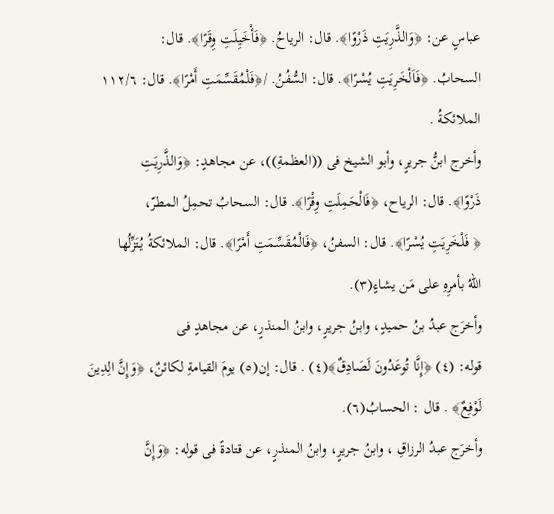عباسٍ عن: ﴿وَالذَّرِيَتِ ذَرْوًا﴾. قال: الرياحُ. ﴿فَأْخَيِلَتِ وِقَرًا﴾. قال:
السحابُ. ﴿فَاَلْخَرِيَتِ يُسْرًا﴾. قال: السُّفُنُ. /﴿فَلْمُقَسِّمَتِ أَمْرًا﴾. قال: ١١٢/٦
الملائكةُ .
وأخرج ابنُّ جريرٍ، وأبو الشيخ فى ((العظمةِ))، عن مجاهدٍ: ﴿وَالذَّرِيَتِ
ذَرْوًا﴾. قال: الرياح، ﴿فَالْحَمِلَتِ وِقْرًا﴾. قال: السحابُ تحمِلُ المطرّ،
﴿ فَلْخَرِيَتِ يُسْرًا﴾. قال: السفنُ، ﴿فَالْمُقَسِّمَتِ أَمْرًا﴾. قال: الملائكةُ يُتَزِّلُها
اللهُ بأمرِهِ على مَن يشاءٍ(٣).
وأخرَج عبدُ بنُ حميدٍ، وابنُ جريرٍ، وابنُ المنذرٍ، عن مجاهدٍ فى
قوله: (٤) ﴿إِنَّا تُوعَدُونَ لَصَادِقٌ﴾(٤) . قال: إن(٥) يومَ القيامةِ لكائنٌ، ﴿وَإِنَّ الِدِينَ
لَوْفِعٌ﴾ . قال : الحسابُ(٦).
وأخرَج عبدُ الرزاقِ ، وابنُ جريرٍ، وابنُ المنذرٍ، عن قتادةً فى قوله: ﴿وَإِنَّ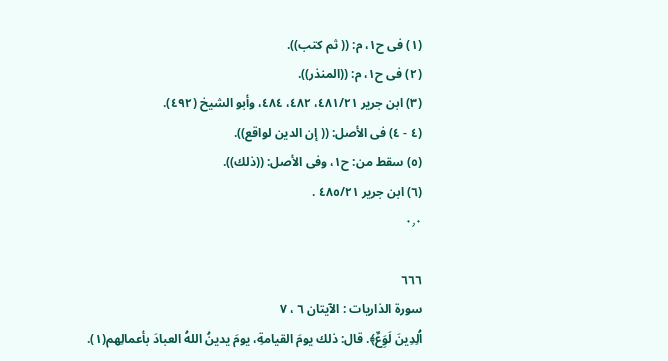(١) فى ح١، م: (( ثم كتب)).
(٢) فى ح١، م: ((المنذر)).
(٣) ابن جرير ٤٨١/٢١، ٤٨٢، ٤٨٤، وأبو الشيخ (٤٩٢).
(٤ - ٤) فى الأصل: (( إن الدين لواقع)).
(٥) سقط من: ح١، وفى الأصل: ((ذلك)).
(٦) ابن جرير ٤٨٥/٢١ .
٠٫٠

٦٦٦
سورة الذاريات : الآيتان ٦ ، ٧
اُلِدِينَ لَوَِعٌ﴾. قال: ذلك يومَ القيامةِ، يومَ يدينُ اللهُ العبادَ بأعمالِهم(١).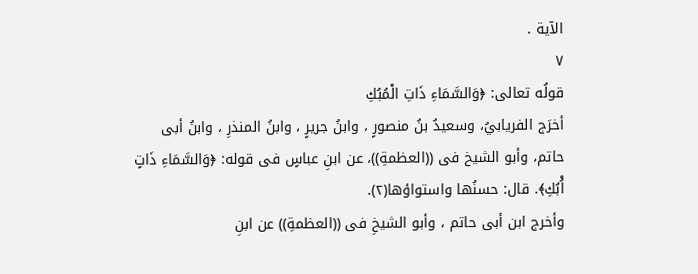الآية .
٧
قولُه تعالى: ﴿وَالسَّمَاءِ ذَاتِ الْمُبُكِ
أخرَج الفريابيُ، وسعيدُ بنُ منصورٍ ، وابنُ جريرٍ ، وابنُ المنذرِ ، وابنُ أبی
حاتم، وأبو الشيخ فى ((العظمةِ))، عن ابنِ عباسٍ فى قوله: ﴿وَالسَّمَاءِ ذَاتٍ
اُْبُكِ﴾. قال: حسنُها واستواؤها(٢).
وأخرج ابن أبى حاتم ، وأبو الشيخِ فى ((العظمةِ)) عن ابنِ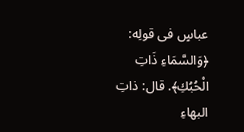عباسٍ فى قولِه:
﴿وَالسَّمَاءِ ذَاتِ الْحُبُكِ﴾. قال: ذاتِ البهاءِ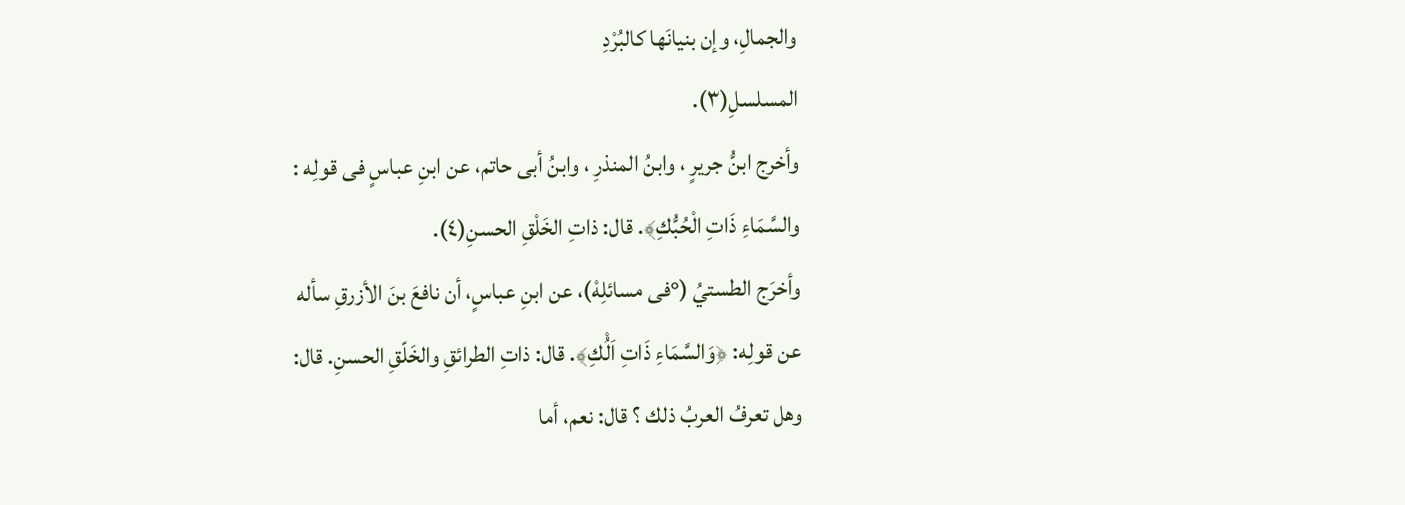والجمالِ، وإن بنيانَها كالبُرْدِ
المسلسلِ(٣).
وأخرج ابنُّ جريرٍ ، وابنُ المنذرِ ، وابنُ أبى حاتم، عن ابنِ عباسٍ فی قولِه :
والسَّمَاءِ ذَاتِ الْحُبُّكِ﴾. قال: ذاتِ الخَلْقِ الحسنِ(٤).
وأخرَج الطستيُ (°فى مسائلِهْ)، عن ابنِ عباسٍ، أن نافعَ بنَ الأزرقِ سأله
عن قولِه: ﴿وَالسَّمَاءِ ذَاتِ اَلُْكِ﴾. قال: ذاتِ الطرائقِ والخَلّقِ الحسنِ. قال:
وهل تعرفُ العربُ ذلك ؟ قال: نعم، أما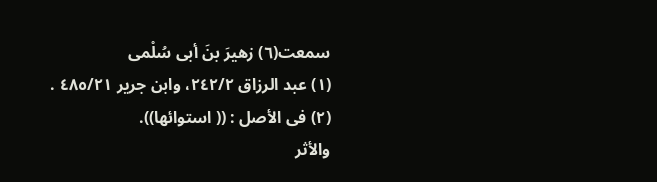سمعت(٦) زهيرَ بنَ أبى سُلْمی
(١) عبد الرزاق ٢٤٢/٢، وابن جرير ٤٨٥/٢١ .
(٢) فى الأصل : (( استوائها)).
والأثر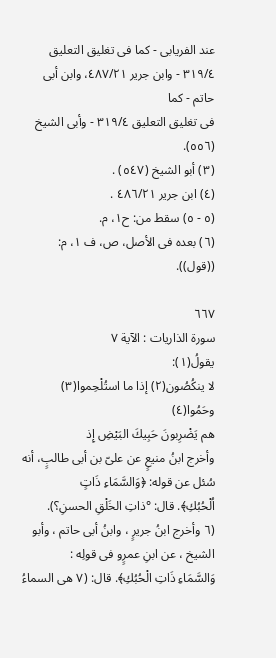عند الفريابى - كما فى تغليق التعليق ٣١٩/٤ - وابن جرير ٤٨٧/٢١، وابن أبى حاتم - كما
فى تغليق التعليق ٣١٩/٤ - وأبى الشيخ (٥٥٦).
(٣) أبو الشيخ (٥٤٧) .
(٤) ابن جرير ٤٨٦/٢١ .
(٥ - ٥) سقط من: ح١، م.
(٦) بعده فى الأصل، ص، ف ١، م: ((قول)).

٦٦٧
سورة الذاريات : الآية ٧
يقولُ(١):
لا ينكُصُون(٢) إذا ما استُلْحِموا(٣) وحَمُوا(٤)
هم يَضْرِبونَ حَبِيكَ البَيْضِ إِذ
وأخرج ابنُ منيعٍ عن علىّ بن أبى طالبٍ، أنه سُئل عن قوله: ﴿وَالسَّمَاءِ ذَاتٍ
اُلْحُبُكِ﴾. قال: °ذاتِ الخَلْقِ الحسنِ؟).
(٦ وأخرج ابنُ جريرٍ ، وابنُ أبى حاتم ، وأبو الشيخ ، عن ابنِ عمرٍو فى قولِه :
وَالسَّمَاءِ ذَاتِ الْحُبُكِ﴾. قال: (٧ هى السماءُ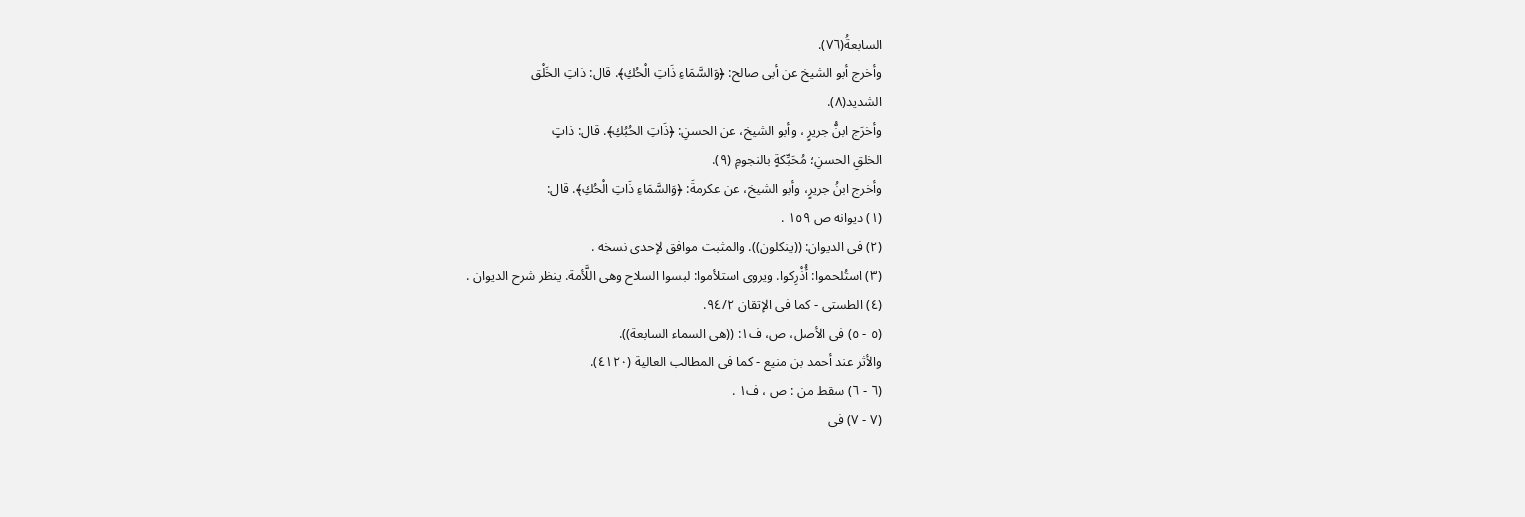السابعةُ(٧٦).
وأخرج أبو الشيخ عن أبى صالح: ﴿وَالسَّمَاءِ ذَاتِ الْحُكِ﴾. قال: ذاتِ الخَلْق
الشديد(٨).
وأخرَج ابنُّ جريرٍ ، وأبو الشيخ، عن الحسنِ: ﴿ذَاتِ الحُبُكِ﴾. قال: ذاتٍ
الخلقِ الحسنِ؛ مُحَبِّكةٍ بالنجومِ (٩).
وأخرج ابنُ جريرٍ، وأبو الشيخ، عن عكرمةَ: ﴿وَالسَّمَاءِ ذَاتِ الْحُكِ﴾. قال:
(١) ديوانه ص ١٥٩ .
(٢) فى الديوان: ((ينكلون)). والمثبت موافق لإحدى نسخه .
(٣) استُلحموا: أُذْرِكوا. ويروى استلأموا: لبسوا السلاح وهى اللَّأمة. ينظر شرح الديوان .
(٤) الطستى - كما فى الإتقان ٩٤/٢.
(٥ - ٥) فى الأصل، ص، ف١: ((هى السماء السابعة)).
والأثر عند أحمد بن منيع - كما فى المطالب العالية (٤١٢٠).
(٦ - ٦) سقط من : ص ، ف١ .
(٧ - ٧) فى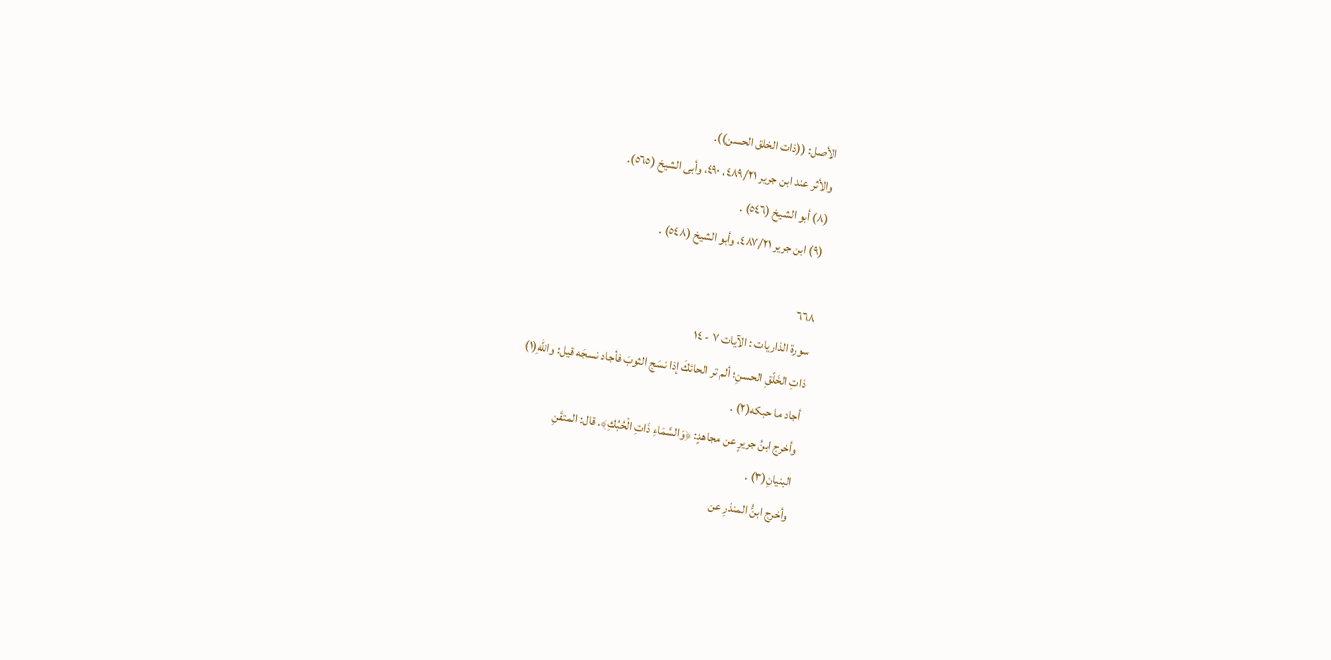الأصل: ((ذات الخلق الحسن)).
والأثر عند ابن جرير ٤٨٩/٢١، ٤٩٠، وأبى الشيخ (٥٦٥).
(٨) أبو الشيخ (٥٤٦) .
(٩) ابن جرير ٤٨٧/٢١، وأبو الشيخ (٥٤٨) .

٦٦٨
سورة الذاريات : الآيات ٧ - ١٤
ذاتِ الخَلّقِ الحسنِ؛ ألم تر الحائكَ إذا نسَج الثوبَ فأجاد نسجَه قيل: واللهِ(١)
أجاد ما حبكه(٢) .
وأخرج ابنُ جريرٍ عن مجاهدٍ: ﴿وَالسَّمَاءِ ذَاتِ الْحُبُكِ﴾. قال: المتقَنِ
البنيانِ(٣) .
وأخرج ابنُّ المنذرِ عن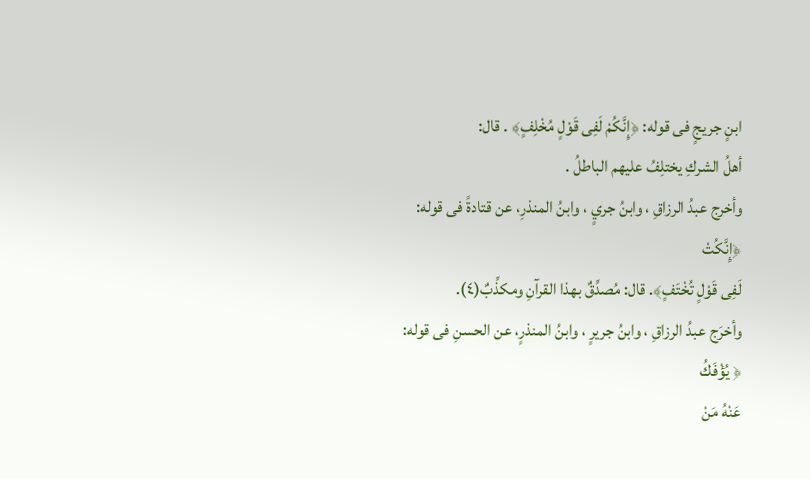ابنٍ جريجٍ فى قوله: ﴿إِنَّكُمْ لَفِى قَوْلٍ مُخْلِفٍ﴾ . قال:
أهلُ الشركِ يختلِفُ عليهم الباطلُ .
وأخرج عبدُ الرزاقِ ، وابنُ جريٍ ، وابنُ المنذرِ، عن قتادةً فى قوله: ﴿إِنَّكُتْ
لَفِى قَوْلٍ تُخْتَفٍ﴾. قال: مُصدِّقٌ بهذا القرآنِ ومكذِّبٌ(٤).
وأخرَج عبدُ الرزاقِ ، وابنُ جريرٍ ، وابنُ المنذرٍ، عن الحسنِ فى قوله: ﴿ يُؤْفَكُ
عَنْهُ مَنْ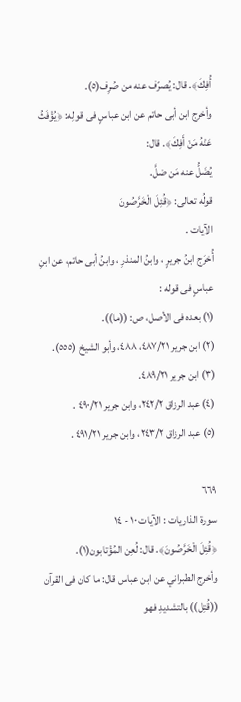أُفِكَ﴾. قال: يُصرّف عنه من صُرِف(٥).
وأخرج ابن أبى حاتم عن ابن عباسٍ فى قولِه: ﴿يُؤْفَثُ عَنْهُ مَنْ أَفِكَ﴾. قال:
يُضَلُّ عنه مَن ضلَّ.
قولُه تعالى: ﴿قُئِلَ الْخَرَّصُونَ
الآيات .
أُخرَج ابنُ جريرٍ ، وابنُ المنذرِ ، وابنُ أبى حاتم، عن ابنِ عباسٍ فى قوله :
(١) بعده فى الأصل، ص: ((ما)).
(٢) ابن جرير ٤٨٧/٢١، ٤٨٨، وأبو الشيخ (٥٥٥).
(٣) ابن جرير ٤٨٩/٢١.
(٤) عبد الرزاق ٢٤٢/٢، وابن جرير ٤٩٠/٢١ .
(٥) عبد الرزاق ٢٤٣/٢، وابن جرير ٤٩١/٢١ .

٦٦٩
سورة الذاريات : الآيات ١٠ - ١٤
﴿قُئِلَ الْخَرَّصُونَ﴾. قال: لُعِن المُؤْتابون(١).
وأخرج الطبراني عن ابن عباس قال: ما كان فى القرآن ((قُتِل)) بالتشديدِ فهو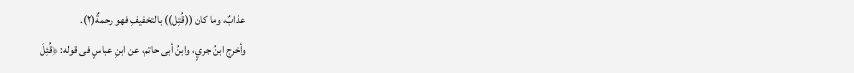عذابٌ، وما كان ((قُتِل)) بالتخفيفِ فهو رحمةٌ(٢).
وأخرج ابنُ جريٍ، وابنُ أبى حاتم، عن ابنِ عباسٍ فى قوله: ﴿قُئِلَ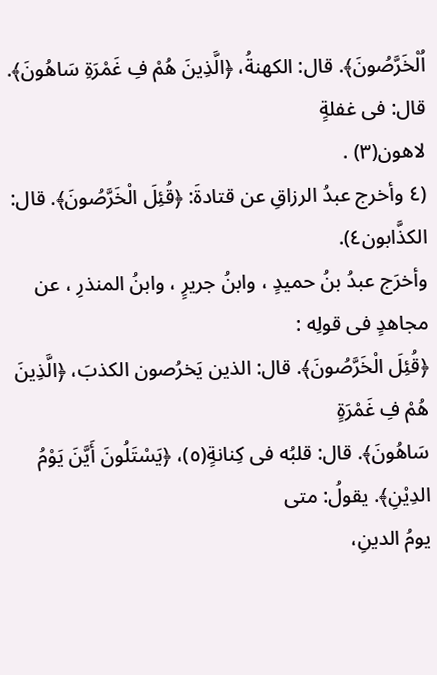اُلْخَرَّصُونَ﴾. قال: الكهنةُ، ﴿الَّذِينَ هُمْ فِ غَمْرَةِ سَاهُونَ﴾. قال: فى غفلةٍ
لاهون(٣) .
(٤ وأخرج عبدُ الرزاقِ عن قتادةَ: ﴿قُئِلَ الْخَرَّصُونَ﴾. قال:
الكذَّابون٤).
وأخرَج عبدُ بنُ حميدٍ ، وابنُ جريرٍ ، وابنُ المنذرِ ، عن مجاهدٍ فى قولِه :
﴿قُئِلَ الْخَرَّصُونَ﴾. قال: الذين يَخرُصون الكذبَ، ﴿الَّذِينَ هُمْ فِ غَمْرَةٍ
سَاهُونَ﴾. قال: قلبُه فى كِنانةٍ(٥)، ﴿يَسْتَلُونَ أَيَّنَ يَوْمُ الدِيْنِ﴾. يقولُ: متى
يومُ الدينِ،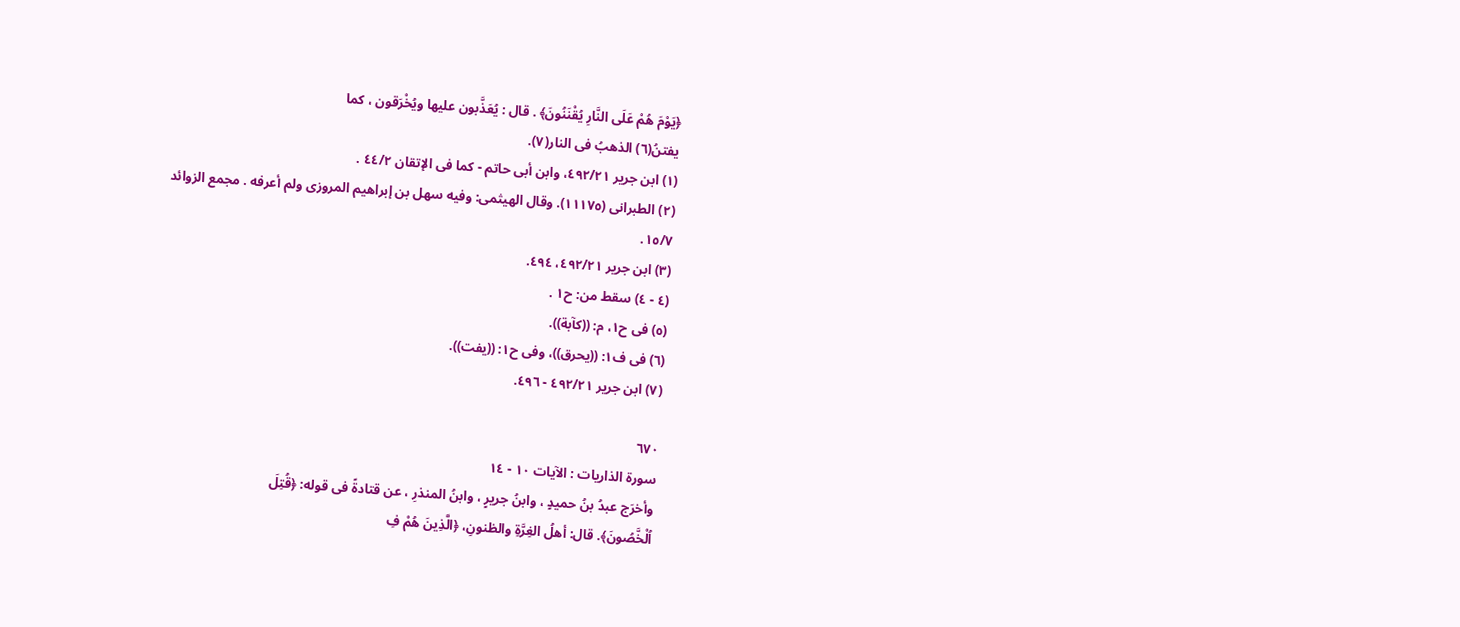﴿يَوْمَ هُمْ عَلَى النَّارِ يُقْنَنُونَ﴾ . قال : يُعَذَّبون عليها ويُخْرَقون ، كما
يفتنُ(٦) الذهبُ فى النار(٧).
(١) ابن جرير ٤٩٢/٢١، وابن أبى حاتم - كما فى الإتقان ٤٤/٢ .
(٢) الطبرانى (١١١٧٥). وقال الهيثمى: وفيه سهل بن إبراهيم المروزى ولم أعرفه . مجمع الزوائد
١٥/٧.
(٣) ابن جرير ٤٩٢/٢١، ٤٩٤.
(٤ - ٤) سقط من: ح١ .
(٥) فى ح١، م: ((كآبة)).
(٦) فى ف١: ((يحرق))، وفى ح١: ((يفت)).
(٧) ابن جرير ٤٩٢/٢١ - ٤٩٦.

٦٧٠
سورة الذاريات : الآيات ١٠ - ١٤
وأخرَج عبدُ بنُ حميدٍ ، وابنُ جريرٍ ، وابنُ المنذرِ ، عن قتادةً فى قوله: ﴿قُتِلَ
اُلْخَّصُونَ﴾. قال: أهلُ الغِرَّةِ والظنونِ، ﴿الَّذِينَ هُمْ فِ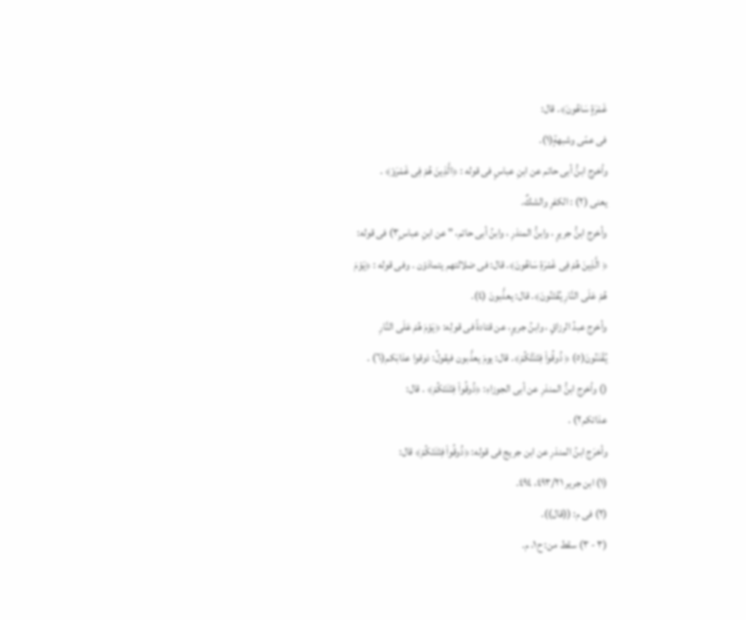غَمْرَةٍ سَاهُونَ﴾. قال:
فى عمّى وشبهةٍ(١).
وأخرج ابنُّ أبى حاتم عن ابنِ عباسٍ فى قوله : ﴿الَّذِينَ هُمْ فِى غَمْرَوْ﴾ .
يعنى (٢) : الكفرِ والشكٌ.
وأخرج ابنُّ جريرٍ ، وابنُّ المنذرِ ، وابنُ أبى حاتم، " عن ابنِ عباس٣ٍ) فى قوله:
﴿ الَّذِينَ هُمْ فِى غَمْرَةِ سَاهُونَ﴾. قال: فى ضلالتهم يتمادَوْن . وفى قوله : ﴿يَوْمَ
هُمْ عَلَى النَّارِ يُفْتَنُونَ﴾. قال: يعذَّبونَ (٤).
وأخرج عبدُ الرزاقٍ ، وابنُ جريرٍ، عن قتادةً فى قولِه: ﴿يَوْمَ هُمْ عَلَى النَّارِ
يُقْنَنُونَ(٥) ﴿ ذُوقُواْ فِتْنَتَّكُمْ﴾. قال: يومَ يعذَّبون فيقولُ: ذوقوا عذابَكم(٦) .
() وأخرج ابنُّ المنذرِ عن أبى الجوزاءِ: ﴿ذُوقُواْ فِتْنَتَكُمْ﴾ . قال:
عذاتکم٢) .
وأخرَج ابنُ المنذرِ عن ابن جريج فى قوله: ﴿ذُوقُواْ فِتْنَتَكُمْ﴾ قال:
(١) ابن جرير ٤٩٣/٢١، ٤٩٤.
(٢) فى م: ((قال)).
(٣ - ٣) سقط من: ح١، م.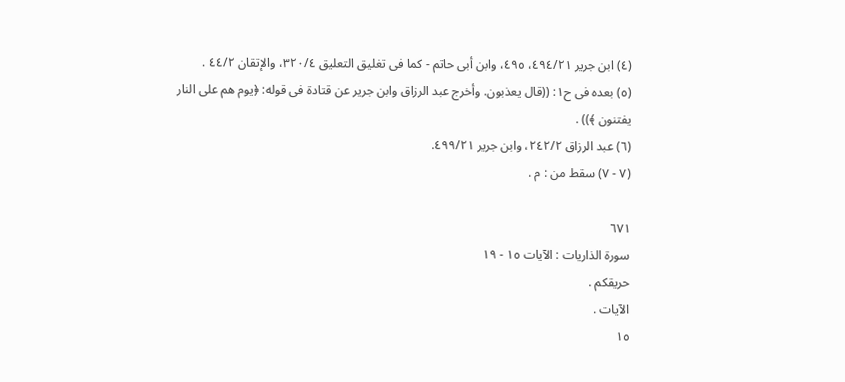(٤) ابن جرير ٤٩٤/٢١، ٤٩٥، وابن أبى حاتم - كما فى تغليق التعليق ٣٢٠/٤، والإتقان ٤٤/٢ .
(٥) بعده فى ح١: ((قال يعذبون. وأخرج عبد الرزاق وابن جرير عن قتادة فى قوله: ﴿يوم هم على النار
يفتنون ﴾)) .
(٦) عبد الرزاق ٢٤٢/٢، وابن جرير ٤٩٩/٢١.
(٧ - ٧) سقط من : م .

٦٧١
سورة الذاريات : الآيات ١٥ - ١٩
حريقكم .
الآيات .
١٥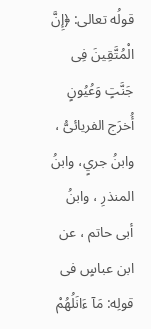قولُه تعالى: ﴿إِنَّ الْمُتَّقِينَ فِى جَنَّتٍ وَعُيُونٍ
أُخرَج الفريائىُّ ، وابنُ جريٍ، وابنُ المنذرِ ، وابنُ أبى حاتم ، عن ابن عباسٍ فى
قولِه: مَآ ءَانَلُهُمْ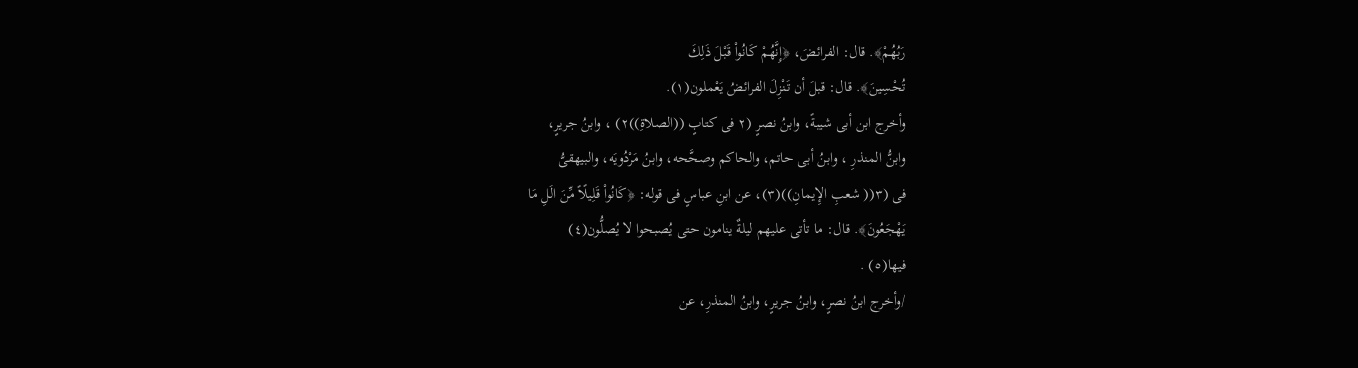رَبُهُمْ﴾. قال: الفرائضَ، ﴿إِنَّهُمْ كَانُواْ قَبْلَ ذَلِكَ
تُحْسِينَ﴾. قال: قبلَ أن تَنْزِلَ الفرائضُ يَعْملون(١).
وأخرج ابن أبى شيبةً، وابنُ نصرٍ (٢ فى كتابٍ ((الصلاةِ))٢) ، وابنُ جریرٍ،
وابنُّ المنذرِ ، وابنُ أبى حاتم، والحاكم وصحَّحه، وابنُ مَرْدُويَه، والبيهقىُّ
فى (٣(( شعبِ الإِيمانِ))(٣)، عن ابنِ عباسٍ فى قوله: ﴿كَانُواْ قَلِيلًاً مِّنَ الَلِ مَا
يَهْجَعُونَ﴾. قال: ما تأتى عليهم ليلةٌ ينامون حتى يُصبحوا لا يُصلُّون(٤)
فيها(٥) .
/وأخرج ابنُ نصرٍ، وابنُ جريرٍ، وابنُ المنذرِ، عن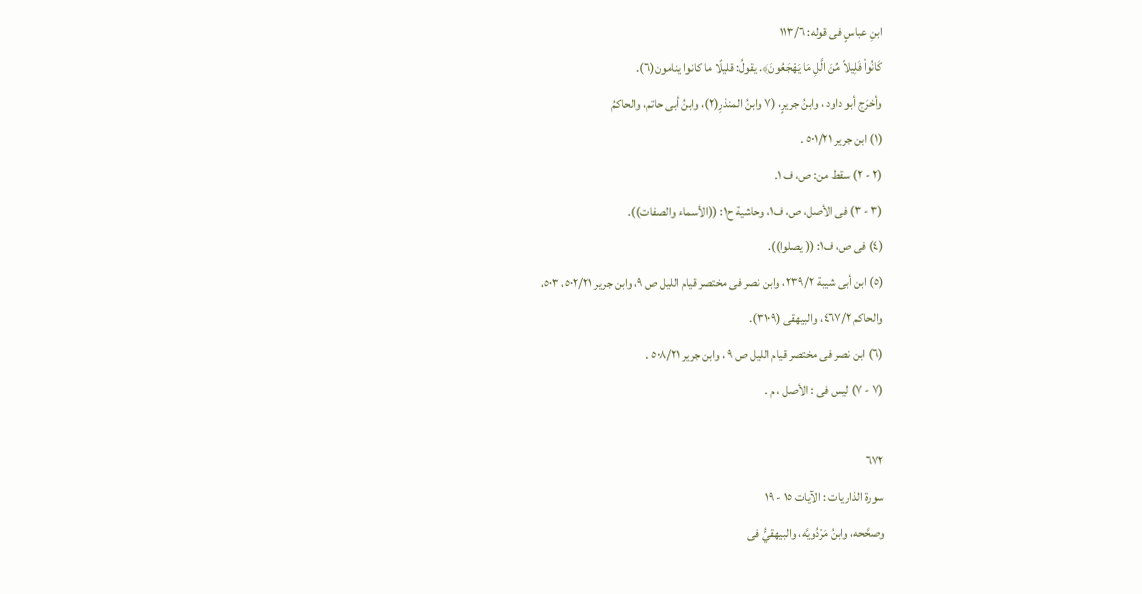ابنِ عباسٍ فى قوله: ١١٣/٦
كَانُواْ فَلِيلاً مِّنَ الَّلِ مَا يَهْجَعُونَ﴾. يقولُ: قليلًا ما كانوا ينامون(٦).
وأخرَج أبو داود ، وابنُ جريرٍ، (٧ وابنُ المنذرِ(٢)، وابنُ أبى حاتم، والحاكمُ
(١) ابن جرير ٥٠١/٢١ .
(٢ - ٢) سقط من: ص، ف ١.
(٣ - ٣) فى الأصل، ص، ف١، وحاشية ح١: ((الأسماء والصفات)).
(٤) فى ص، ف١: (( يصلوا)).
(٥) ابن أبى شيبة ٢٣٩/٢، وابن نصر فى مختصر قيام الليل ص ٩، وابن جرير ٥٠٢/٢١، ٥٠٣،
والحاكم ٤٦٧/٢، والبيهقى (٣١٠٩).
(٦) ابن نصر فى مختصر قيام الليل ص ٩ ، وابن جرير ٥٠٨/٢١ .
(٧ - ٧) ليس فى : الأصل ، م .

٦٧٢
سورة الذاريات : الآيات ١٥ - ١٩
وصحَّحه، وابنُ مَرْدُويَّه، والبيهقيُّ فى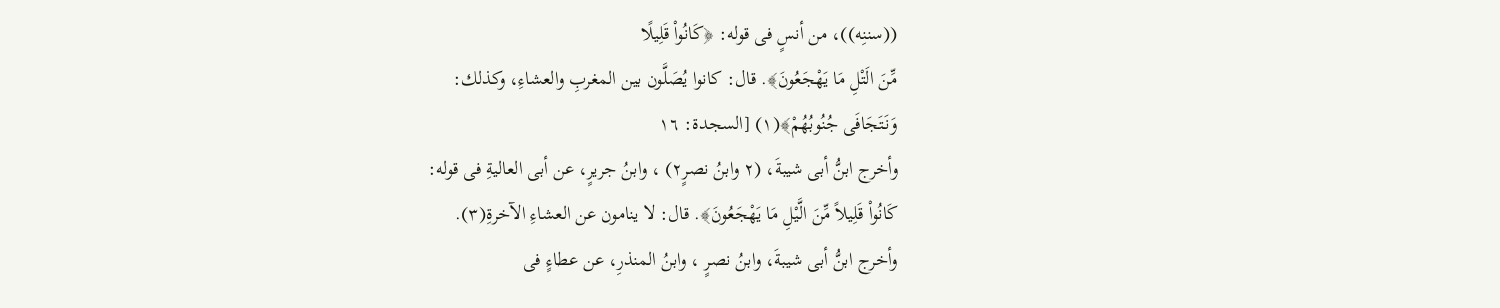((سننِه))، من أنسٍ فى قوله: ﴿كَانُواْ قَلِيلًا
مِّنَ الَتْلِ مَا يَهْجَعُونَ﴾. قال: كانوا يُصَلَّون بين المغربِ والعشاءِ، وكذلك:
وَنَتَجَافَى جُنُوبُهُمْ﴾(١) [السجدة: ١٦
وأخرج ابنُّ أبى شيبةَ، (٢ وابنُ نصر٢ٍ) ، وابنُ جريرٍ، عن أبى العاليةِ فى قوله:
كَانُواْ قَلِيلاً مِّنَ الَّيْلِ مَا يَهْجَعُونَ﴾. قال: لا ينامون عن العشاءِ الآخرةِ(٣).
وأخرج ابنُّ أبى شيبةَ، وابنُ نصرٍ ، وابنُ المنذرِ، عن عطاءٍ فى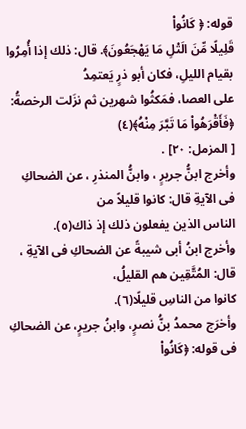قوله: ﴿ كَانُواْ
قَلِيلًا مِّنَ الَتْلِ مَا يَهْجَعُونَ﴾. قال: ذلك إذا أُمِرُوا بقيام الليلِ، فكان أبو ذرٍ يَعتمِدُ
على العصا، فمَكثُوا شهرين ثم نزَلت الرخصةُ: ﴿فَأَقْرَهُواْ مَا تَبَّرَ مِنْهُ﴾(٤)
[ المزمل: ٢٠] .
وأخرج ابنُّ جريرٍ ، وابنُّ المنذرِ ، عن الضحاكِ فى الآيةِ قال: كانوا قليلاً من
الناس الذين يفعلون ذلك إذ ذاك(٥).
وأخرج ابنُ أبى شيبةً عن الضحاكِ فى الآيةِ ، قال: المُتَّقِين هم القليلُ،
كانوا من الناسِ قليلًا(٦).
وأخرَج محمدُ بنُّ نصرٍ، وابنُ جريرٍ، عن الضحاكِ فى قوله: ﴿كَانُواْ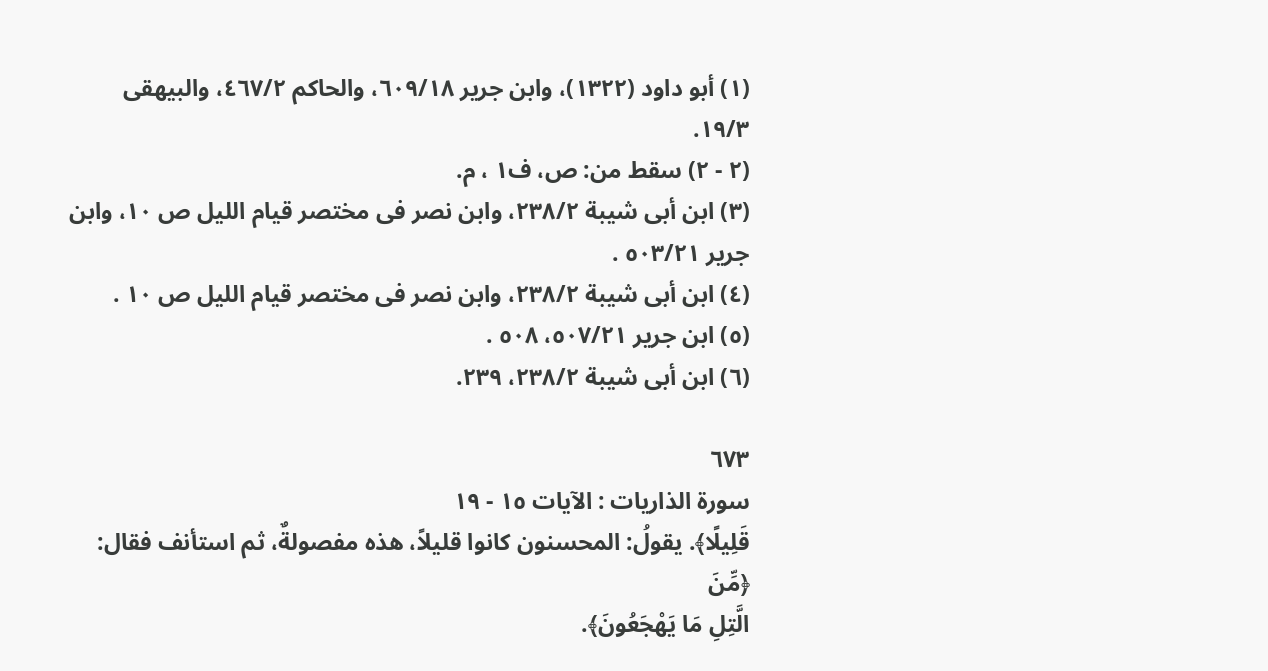(١) أبو داود (١٣٢٢)، وابن جرير ٦٠٩/١٨، والحاكم ٤٦٧/٢، والبيهقى ١٩/٣.
(٢ - ٢) سقط من: ص، ف١ ، م.
(٣) ابن أبى شيبة ٢٣٨/٢، وابن نصر فى مختصر قيام الليل ص ١٠، وابن جرير ٥٠٣/٢١ .
(٤) ابن أبى شيبة ٢٣٨/٢، وابن نصر فى مختصر قيام الليل ص ١٠ .
(٥) ابن جرير ٥٠٧/٢١، ٥٠٨ .
(٦) ابن أبى شيبة ٢٣٨/٢، ٢٣٩.

٦٧٣
سورة الذاريات : الآيات ١٥ - ١٩
قَلِيلًا﴾. يقولُ: المحسنون كانوا قليلاً، هذه مفصولةٌ، ثم استأنف فقال: ﴿مِّنَ
الَّتِلِ مَا يَهْجَعُونَ﴾.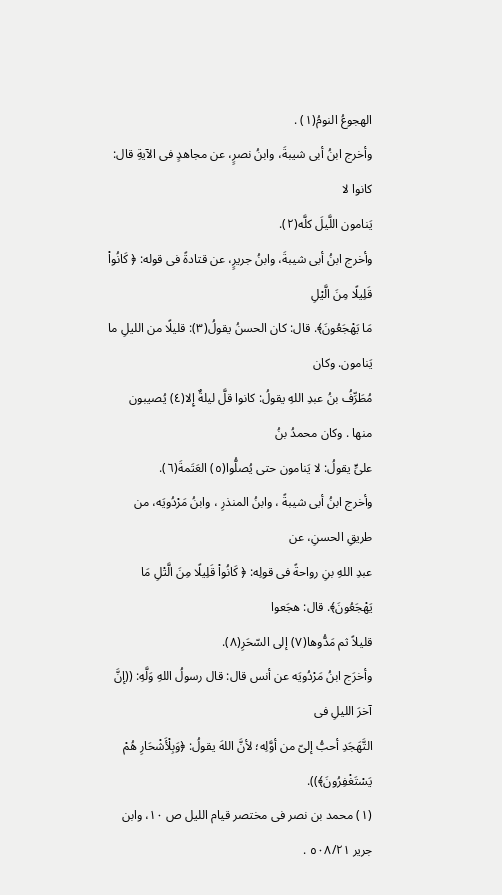الهجوعُ النومُ(١) .
وأخرج ابنُ أبى شيبةَ، وابنُ نصرٍ، عن مجاهدٍ فى الآيةِ قال: كانوا لا
يَنامون اللَّيلَ كلَّه(٢).
وأخرج ابنُ أبى شيبةَ، وابنُ جريرٍ، عن قتادةً فى قوله: ﴿ كَانُواْ قَلِيلًا مِنَ الَّيْلِ
مَا يَهْجَعُونَ﴾. قال: كان الحسنُ يقولُ(٣): قليلًا من الليلِ ما يَنامون. وكان
مُطَرِّفُ بنُ عبدِ اللهِ يقولُ: كانوا قلَّ ليلةٌ إِلا(٤) يُصيبون منها . وكان محمدُ بنُ
علىٍّ يقولُ: لا يَنامون حتى يُصلُّوا(٥) العَتَمةَ(٦).
وأخرج ابنُ أبى شيبةً ، وابنُ المنذرِ ، وابنُ مَرْدُويَه، من طريقِ الحسنِ، عن
عبدِ اللهِ بنِ رواحةً فى قولِه: ﴿ كَانُواْ قَلِيلًا مِنَ الَّتْلِ مَا يَهْجَعُونَ﴾. قال: هجَعوا
قليلاً ثم مَدُّوها(٧) إلى السّحَرِ(٨).
وأخرَج ابنُ مَرْدُويَه عن أنس قال: قال رسولُ اللهِ وَلَّهِ: ((إنَّ آخرَ الليلِ فى
التَّهَجَدِ أحبُّ إلىّ من أوَّلِه؛ لأنَّ اللهَ يقولُ: ﴿وَبِلْأَشْحَارِ هُمْ يَسْتَغْفِرُونَ﴾)).
(١) محمد بن نصر فى مختصر قيام الليل ص ١٠، وابن جرير ٥٠٨/٢١ .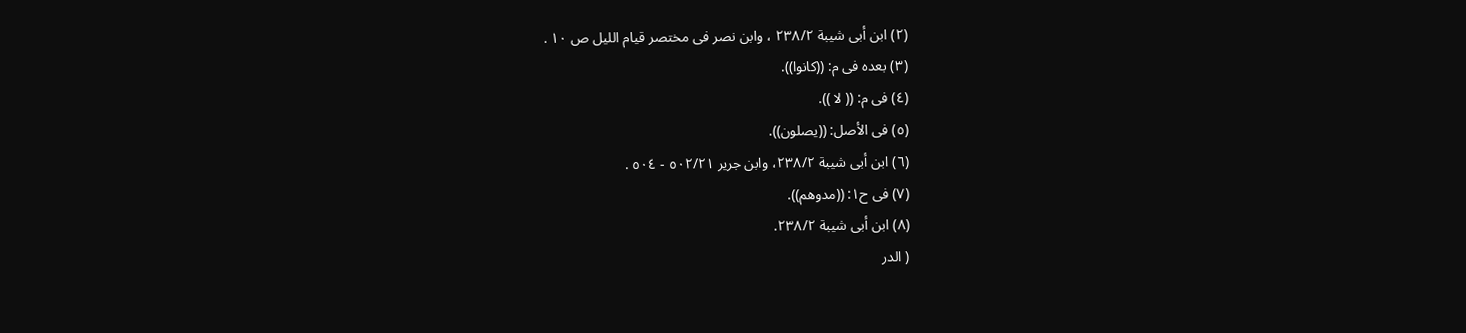(٢) ابن أبى شيبة ٢٣٨/٢ ، وابن نصر فى مختصر قيام الليل ص ١٠ .
(٣) بعده فى م: ((كانوا)).
(٤) فى م: (( لا )).
(٥) فى الأصل: ((يصلون)).
(٦) ابن أبى شيبة ٢٣٨/٢، وابن جرير ٥٠٢/٢١ - ٥٠٤ .
(٧) فى ح١: ((مدوهم)).
(٨) ابن أبى شيبة ٢٣٨/٢.
( الدر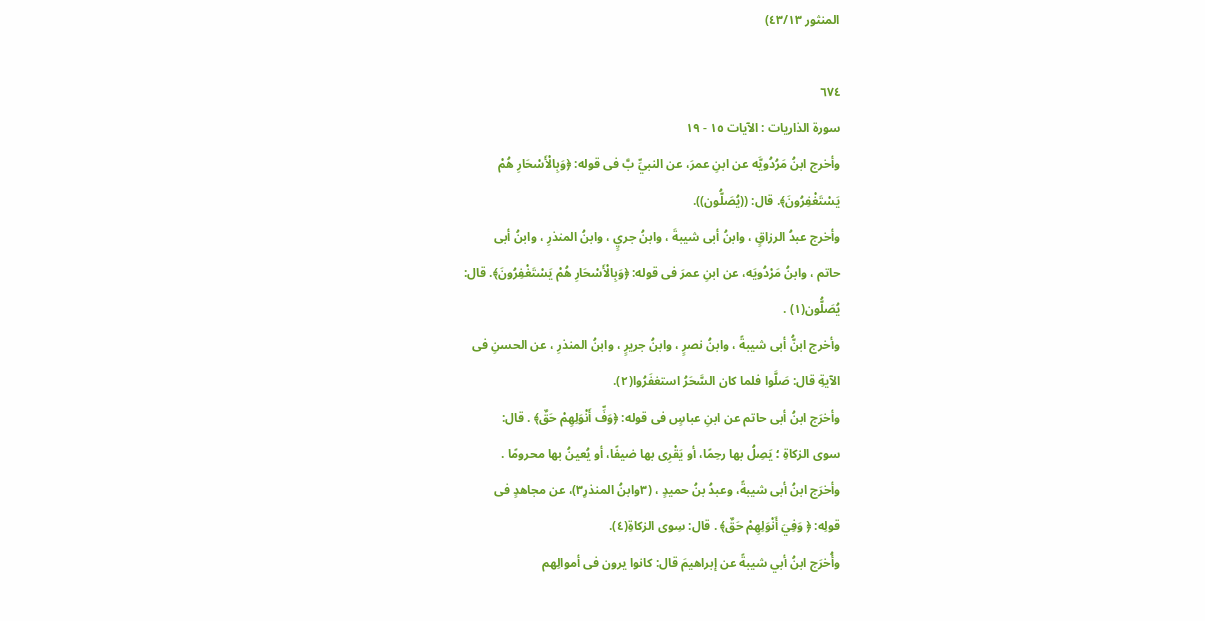المنثور ٤٣/١٣)

٦٧٤
سورة الذاريات : الآيات ١٥ - ١٩
وأخرج ابنُ مَرُدُويَّه عن ابنِ عمرَ، عن النبيِّ بَّ فى قوله: ﴿وَبِالْأَسْحَارِ هُمْ
يَسْتَغْفِرُونَ﴾. قال: ((يُصَلُّون)).
وأخرج عبدُ الرزاقٍ ، وابنُ أبى شيبةَ ، وابنُ جريٍ ، وابنُ المنذرِ ، وابنُ أبى
حاتم ، وابنُ مَرْدُويَه، عن ابنِ عمرَ فى قوله: ﴿وَبِالْأَسْحَارِ هُمْ يَسْتَغْفِرُونَ﴾. قال:
يُصَلُّون(١) .
وأخرج ابنُّ أبى شيبةً ، وابنُ نصرٍ ، وابنُ جريرٍ ، وابنُ المنذرِ ، عن الحسنِ فى
الآيةِ قال: صَلَّوا فلما كان السَّحَرُ استغفَرُوا(٢).
وأخرَج ابنُ أبى حاتم عن ابنِ عباسٍ فى قوله: ﴿وَفِّ أَنْوَلِهِمْ حَقٌ﴾ . قال:
سوى الزكاةِ ؛ يَصِلُ بها رحِمًا، أو يَقْرِى بها ضيفًا، أو يُعينُ بها محرومًا .
وأخرَج ابنُ أبى شيبةً، وعبدُ بنُ حميدٍ ، (٣وابنُ المنذر٣ٍ)، عن مجاهدٍ فى
قولِه: ﴿ وَفِيَ أَنْوَلِهِمْ حَقٌ﴾ . قال: سِوى الزكاةِ(٤).
وأُخرَج ابنُ أبي شيبةً عن إبراهيمَ قال: كانوا يرون فى أموالِهم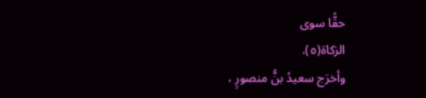حقًّا سوى
الزكاة(٥).
وأخرَج سعيدُ بنُّ منصورٍ ،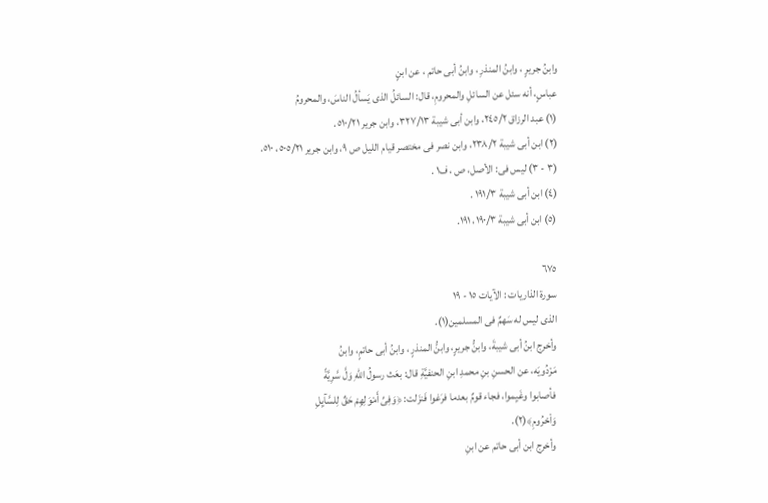وابنُ جريرٍ ، وابنُ المنذرِ ، وابنُ أبى حاتم ، عن ابنٍ
عباسٍ، أنه سئل عن السائلِ والمحرومِ، قال: السائلُ الذى يَسألُ الناسَ، والمحرومُ
(١) عبد الرزاق ٢٤٥/٢، وابن أبى شيبة ٣٢٧/١٣، وابن جرير ٥١٠/٢١.
(٢) ابن أبى شيبة ٢٣٨/٢، وابن نصر فى مختصر قيام الليل ص ٩، وابن جرير ٥٠٥/٢١، ٥١٠.
(٣ - ٣) ليس فى: الأصل، ص ، ف١ .
(٤) ابن أبى شيبة ١٩١/٣ .
(٥) ابن أبى شيبة ١٩٠/٣، ١٩١.

٦٧٥
سورة الذاريات : الآيات ١٥ - ١٩
الذى ليس له سَهمٌ فى المسلمين(١).
وأخرج ابنُ أبى شيبةَ، وابنُّ جريرٍ، وابنُّ المنذرٍ ، وابنُ أبى حاتمٍ، وابنُ
مَرْدُويَه، عن الحسنِ بنِ محمدِ ابنِ الحنفيَّةِ قال: بعَث رسولُ اللهِ وَلَّ سَّرِيَّةً
فأصابوا وغَيِموا، فجاء قومٌ بعدما فرَغوا فَنزَلت: ﴿وَفِىِّ أَمْوَلِهِمْ حَقٌ لِلسَّآيِلِ
وَاْحْرُومِ﴾(٢).
وأخرج ابن أبى حاتم عن ابنِ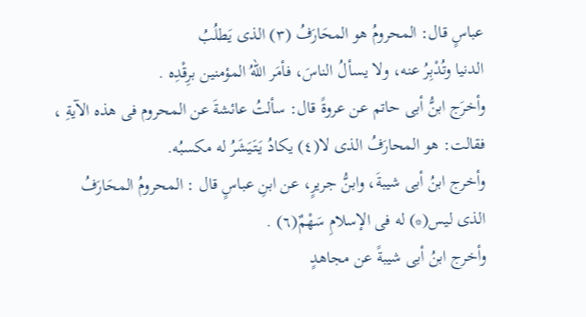عباسٍ قال: المحرومُ هو المحَارَفُ (٣) الذى يَطلُبُ
الدنيا وتُدْبِرُ عنه، ولا يسألُ الناسَ، فأمَر اللهُ المؤمنين برِقْدِه .
وأخرَج ابنُّ أبى حاتم عن عروةً قال: سألتُ عائشةَ عن المحروم فى هذه الآيةِ ،
فقالت: هو المحارَفُ الذى لا(٤) یکادُ يَتَیَشَرُ له مكسبُه.
وأخرج ابنُ أبى شيبةَ، وابنُّ جريرٍ، عن ابنِ عباسٍ قال : المحرومُ المحَارَفُ
الذى ليس(*) له فى الإسلامِ سَهْمٌ(٦) .
وأخرج ابنُ أبى شيبةً عن مجاهدٍ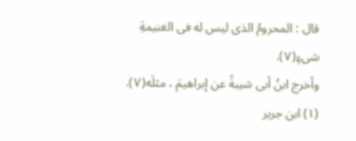قال : المحرومُ الذى ليس له فى الغنيمةِ
شىءٍ(٧).
وأخرج ابنُ أبى شيبةً عن إبراهيمَ ، مثلَه(٧).
(١) ابن جرير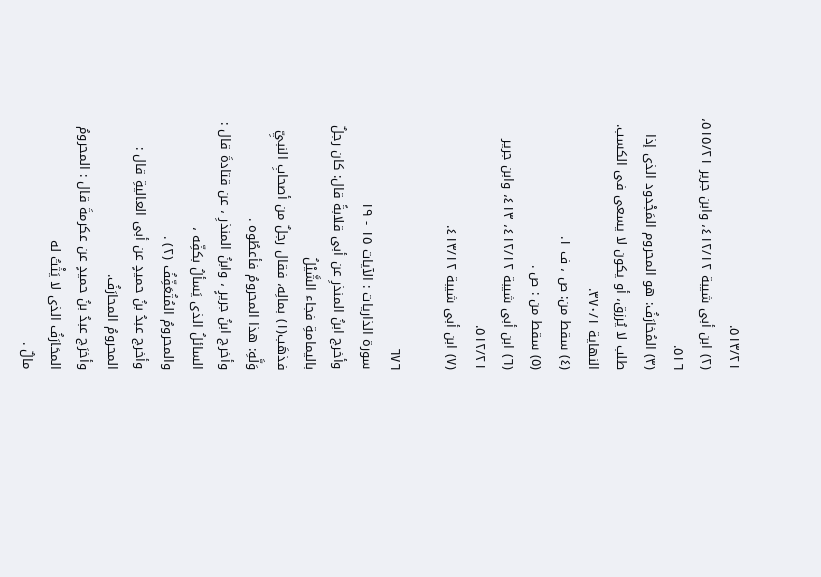٥١٣/٢١.
(٢) ابن أبى شيبة ٤١٢/١٢، وابن جرير ٥١٥/٢١، ٥١٦.
(٣) المُخارَفُ: هو المحروم المَجْدود الذى إذا طلب لا يُرزق، أو يكون لا يسعى فى الكسب. النهاية ٣٧٠/١.
(٤) سقط من: ص ، ف ١.
(٥) سقط من : ص .
(٦) ابن أبى شيبة ٤١٢/١٢، ٤١٣، وابن جرير ٥١٢/٢١.
(٧) ابن أبى شيبة ٤١٣/١٢.

٦٧٦
سورة الذاريات : الآيات ١٥ - ١٩
وأخرج ابنُ المنذرِ عن أبى قلابةً قال: كان رجلٌ باليمامةِ فجاء الشَّيْلُ
فذهَب(١) بمالِه، فقال رجلٌ من أصحابِ النبيِّ وَلَّهِ: هذا المحرومُ فأعطُوه .
وأخرج ابنُ جريرٍ ، وابنُ المنذرِ ، عن قتادةَ قال : السائلُ الذى يَسألُ بكفِّه ،
والمحرومُ المُتُعَفِّفُ (٢) .
وأخرج عبدُ بنُ حميدٍ عن أبى العاليةِ قال : المحرومُ المحارَفُ.
وأخرَج عبدُ بنُ حميدٍ عن عكرمةَ قال : المحرومُ المحَارَفُ الذى لا يَثْتُ له
مالٌ .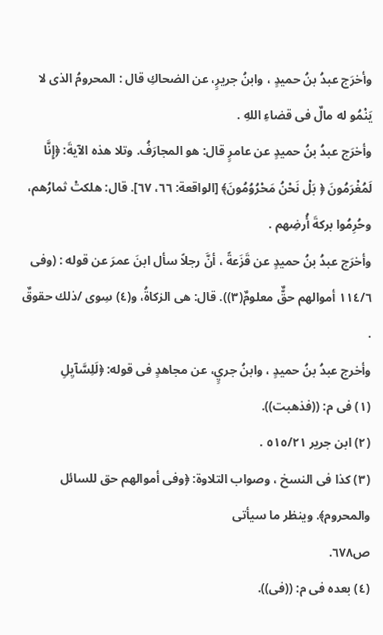وأخرَج عبدُ بنُ حميدٍ ، وابنُ جريرٍ، عن الضحاكِ قال : المحرومُ الذى لا
يَنْمُو له مالٌ فى قضاءِ اللهِ .
وأخرَج عبدُ بنُ حميدٍ عن عامرٍ قال: هو المجارَفُ. وتلا هذه الآيةَ: ﴿إِنَّا
لَمُغْرَمُونَ ﴿ بَلْ نَحْنُ مَحْرُوُمُونَ﴾ [الواقعة: ٦٦، ٦٧]. قال: هلكتْ ثمارُهم،
وحُرِمُوا بركةَ أُرضِهم .
وأخرَج عبدُ بنُ حميدٍ عن قَزَعةً ، أنَّ رجلاً سأل ابنَ عمرَ عن قوله : (وفى
١١٤/٦ أموالهم حقٌّ معلومٌ(٣)). قال: هى الزكاةُ، و(٤) سِوى /ذلك حقوقٌ .
وأخرج عبدُ بنُ حميدٍ ، وابنُ جريٍ، عن مجاهدٍ فى قوله: ﴿لَلِسَّآيِلِ
(١) فى م: ((فذهبت)).
(٢) ابن جرير ٥١٥/٢١ .
(٣) كذا فى النسخ ، وصواب التلاوة: ﴿وفى أموالهم حق للسائل والمحروم﴾. وينظر ما سيأتى
ص٦٧٨.
(٤) بعده فى م: ((فى)).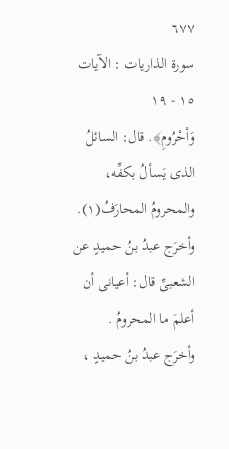٦٧٧
سورة الذاريات : الآيات ١٥ - ١٩
وَاْحْرُومِ﴾. قال: السائلُ الذى يَسألُ بكفِّه، والمحرومُ المحارَفُ(١).
وأخرَج عبدُ بنُ حميدٍ عن الشعبىِّ قال: أعيانى أن أعلمَ ما المحرومُ .
وأخرَج عبدُ بنُ حميدٍ ،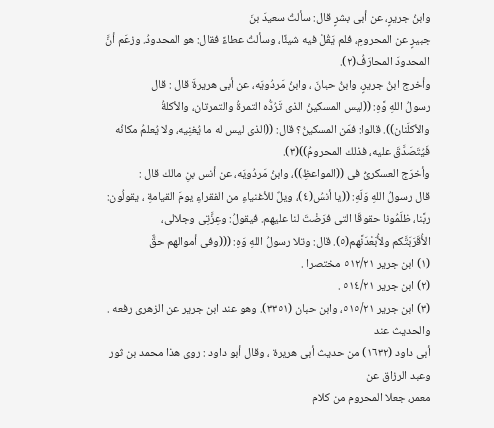وابنُ جريرٍ، عن أبى بشرٍ قال: سألتُ سعيدَ بنَ
جبيرٍ عن المحرومِ، فلم يَقُلْ فيه شيئًا، وسألتُ عطاءً فقال: هو المحدودُ. وزعَم أنَّ
المحدودَ المحارَفُ(٢).
وأخرج ابنُ جريرٍ، وابنُ حبانَ ، وابنُ مَردُويَه، عن أبى هريرةَ قال : قال
رسولُ اللهِ وَّهِ: ((ليس المسكينُ الذى تَرُدُّه التمرةُ والتمرتان، والأكلةُ
والأكلَنان)). قالوا: فمَن المسكينُ؟ قال: ((الذى ليس له ما يُغنِيه، ولا يُعلمُ مكانُه
فَيُتَصَدَّقَ عليه، فذلك المحرومُ))(٣).
وأخرَج العسكرىُّ فى ((المواعظِ))، وابنُ مَردُويَه، عن أنس بنِ مالك قال :
قال رسولُ اللهِ وَلَهِ: ((يا أنسُ(٤)، ويلٌ للأغنياءِ من الفقراءِ يومَ القيامةِ ، يقولُون:
ربَّنا، ظلَمُونا حقوقَا التى فرَضْتَ لنا عليهم. فيقولُ: وعِزَّتِى وجلالى،
الأُقَرَبَتَّكم ولأُبَعْدَنَّهم(٥). قال: وتلا رسولُ اللهِ وَهِ: (((وفى أموالهم حقٌّ
(١) ابن جرير ٥١٢/٢١ مختصرا .
(٢) ابن جرير ٥١٤/٢١ .
(٣) ابن جرير ٥١٥/٢١، وابن حبان (٣٣٥١). وهو عند ابن جرير عن الزهرى رفعه . والحديث عند
أبى داود (١٦٣٢) من حديث أبى هريرة ، وقال أبو داود : روى هذا محمد بن ثور وعبد الرزاق عن
معمر، جعلا المحروم من كلام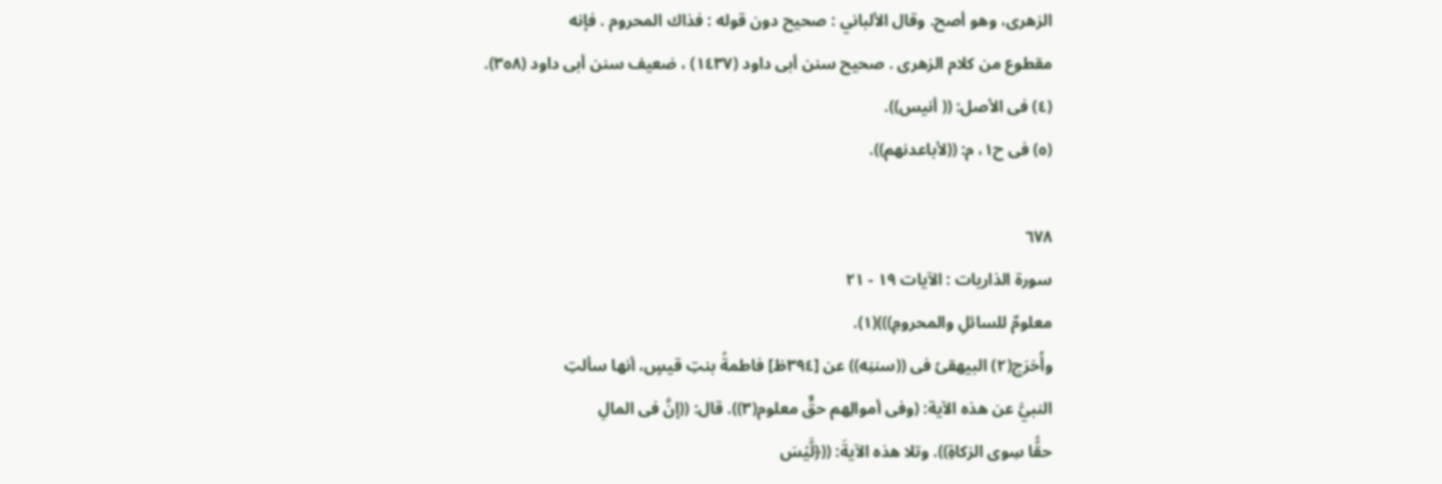الزهرى، وهو أصح. وقال الألباني : صحيح دون قوله : فذاك المحروم . فإنه
مقطوع من كلام الزهرى . صحيح سنن أبى داود (١٤٣٧) ، ضعيف سنن أبى داود (٣٥٨).
(٤) فى الأصل: (( أنيس)).
(٥) فى ح١، م: ((لأباعدنهم)).

٦٧٨
سورة الذاريات : الآيات ١٩ - ٢١
معلومٌ للسائلِ والمحرومِ)))(١).
وأُخرَج(٢) البيهقىُ فى ((سننِه)) عن [٣٩٤ظ] فاطمةً بنتِ قيسٍ، أنها سألتِ
النبيَّ عن هذه الآية: (وفى أموالِهم حقٌّ معلوم(٣)). قال: ((إنَّ فى المالِ
حقًّا سِوى الزكاةِ)). وتلا هذه الآيةَ: ((﴿لَّيْسَ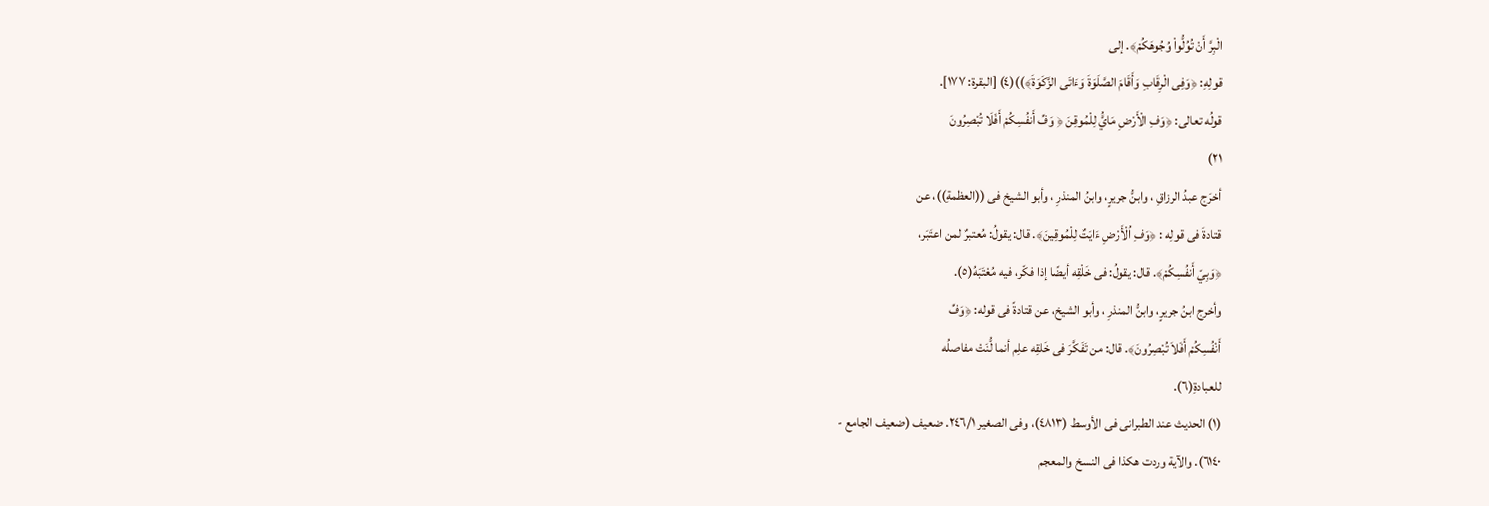الْبِرَّ أَنْ تُوُلُّواْ وُجُوهَكُمْ﴾. إلى
قولِهِ: ﴿وَفِى الْرِقَابِ وَأَقَامَ الصَّلَوَةَ وَءَاتَى الزَّكَوَةَ﴾))(٤) [البقرة: ١٧٧].
قولُه تعالى: ﴿وَفِ الْأَرْضِ مَايَُّ لِلْمُوقِنَ ﴿ وَفِّ أَنفُسِكُمْ أَفَلَا تُبْصِرُونَ
٢١)
أخرَج عبدُ الرزاقِ ، وابنُّ جريرٍ، وابنُ المنذرِ ، وأبو الشيخ فى ((العظمةِ))، عن
قتادةَ فى قولِه : ﴿وَفِ اُلْأَرْضِ ءَايَتٌ لِلْمُوقِينَ﴾. قال: يقولُ: مُعتبرٌ لمن اعتَبَر،
﴿وَبِيّ أَنفُسِكُمْ﴾. قال: يقولُ: فى خَلْقِه أيضًا إذا فكّر، فيه مُعْتَبَهُ(٥).
وأخرج ابنُ جريرٍ، وابنُّ المنذرِ ، وأبو الشيخ، عن قتادةً فى قوله: ﴿وَفِّ
أَنْفُسِكُمْ أَفَلاَ تُبْصِرُونَ﴾. قال: من تَفَكَّرَ فى خَلقِه علِم أنما لُّنَتْ مفاصلُه
للعبادةِ(٦).
(١) الحديث عند الطبرانى فى الأوسط (٤٨١٣)، وفى الصغير ٢٤٦/١. ضعيف (ضعيف الجامع -
٦١٤٠). والآية وردت هكذا فى النسخ والمعجم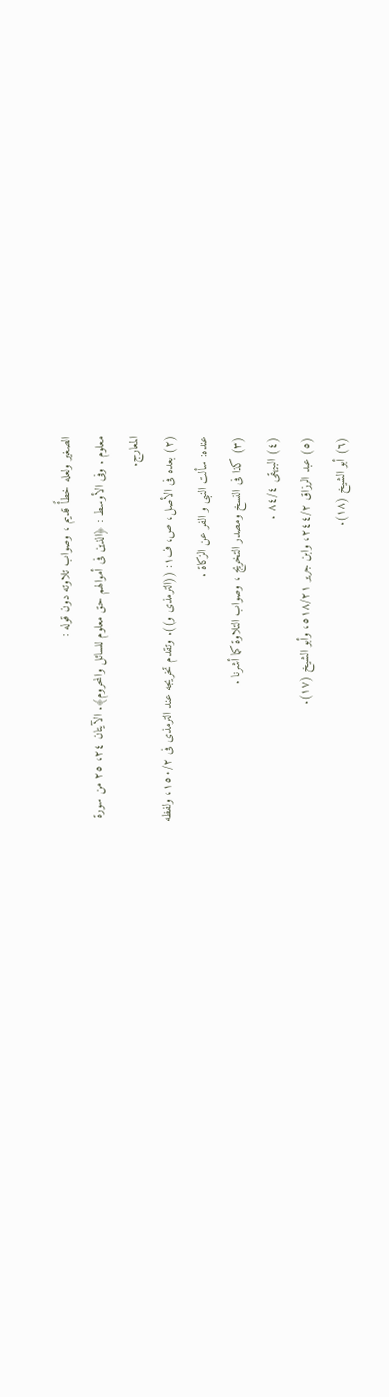الصغير ولعله خطأً قديم ، وصواب تلاوته دون قوله :
معلوم . وفى الأوسط : ﴿الذين فى أموالهم حق معلوم للسائل والمحروم﴾. الآيتان ٢٤، ٢٥ من سورة
المعارج.
(٢) بعده فى الأصل، ص، ف١: ((الترمذى و)). وتقدم تخريجه عند الترمذى فى ١٥٠/٢، ولفظه
عنده: سألت النبى و الفر عن الزكاة .
(٣) كذا فى النسخ ومصدر التخريج ، وصواب التلاوة كما أشرنا .
(٤) البيهقى ٨٤/٤ .
(٥) عبد الرزاق ٢٤٤/٢، وابن جرير ٥١٨/٢١، وأبو الشيخ (١٧).
(٦) أبو الشيخ (١٨).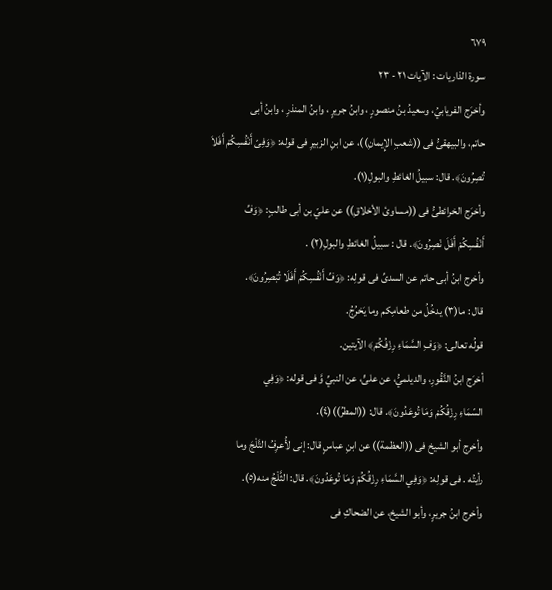٦٧٩
سورة الذاريات : الآيات ٢١ - ٢٣
وأخرَج الفريابيُ، وسعيدُ بنُ منصورٍ ، وابنُ جريرٍ ، وابنُ المنذرِ ، وابنُ أبی
حاتم، والبيهقىُّ فى ((شعبِ الإِيمانِ))، عن ابنِ الزبيرِ فى قوله: ﴿وَفِىّ أَنْفُسِكُمْ أَفَلاَ
تُصِرُونَ﴾. قال: سبيلُ الغائطِ والبولِ(١).
وأخرَج الخرائطىُّ فى ((مساوئ الأخلاقِ)) عن عليّ بن أبى طالبٍ: ﴿وَفِّ
أَنْفُسِكُمْ أَفَلَ نْصِرُونَ﴾. قال : سبيلُ الغائطِ والبولِ(٢) .
وأخرج ابنُ أبى حاتم عن السدىِّ فى قولِه: ﴿وَفِّ أَنْفُسِكُمْ أَفَلَا تُبْصِرُونَ﴾.
قال : ما(٣) يدخُلُ من طعامِكم وما يَخرُجُ.
قولُه تعالى: ﴿وَفِ السَّمَاءِ رِزْفُكُمْ﴾ الآيتين.
أخرَج ابنُ النَّقُورِ، والديلميُّ، عن علىٍّ، عن النبيِّ وَّ فى قوله: ﴿وَفِي
السّمَاءِ رِزْقُكُمْ وَمَا تُوعَدُونَ﴾. قال: ((المطرُ))(٤).
وأخرج أبو الشيخ فى ((العظمة)) عن ابنِ عباسٍ قال: إنى لأُعرِفُ التَّلْجَ وما
رأيتُه . فى قولِه: ﴿وَفِي السَّمَاءِ رِزْقُكُمْ وَمَا تُوعَدُونَ﴾. قال: الثَّلْجُ منه(٥).
وأخرج ابنُ جريرٍ، وأبو الشيخ، عن الضحاكِ فى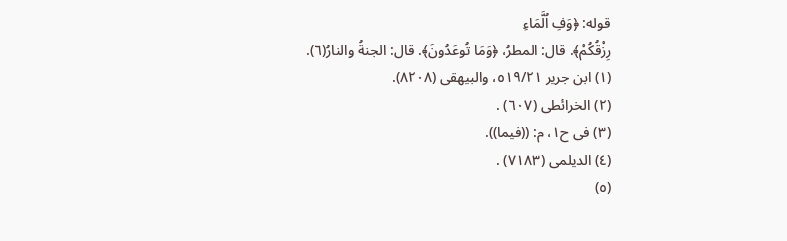قوله: ﴿وَفِ اُلَّمَاءِ
رِزْقُكُمْ﴾. قال: المطرُ، ﴿وَمَا تُوعَدُونَ﴾. قال: الجنةُ والنارُ(٦).
(١) ابن جرير ٥١٩/٢١، والبيهقى (٨٢٠٨).
(٢) الخرائطى (٦٠٧) .
(٣) فى ح١، م: ((فيما)).
(٤) الديلمى (٧١٨٣) .
(٥)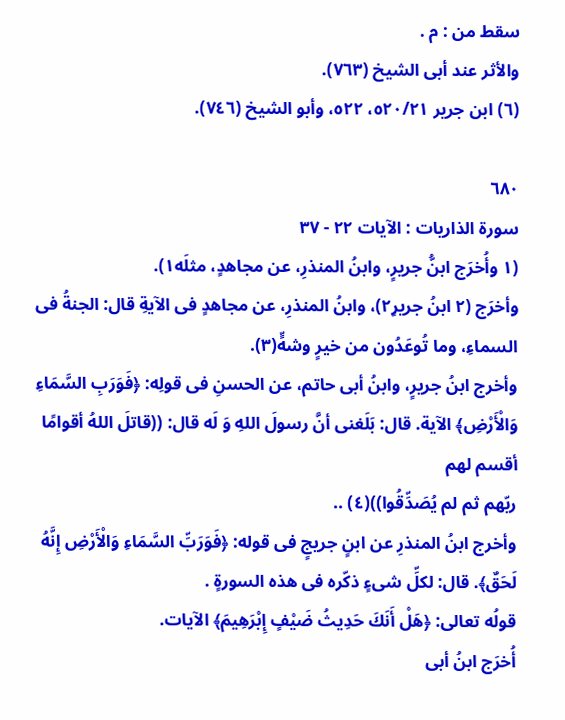سقط من : م .
والأثر عند أبى الشيخ (٧٦٣).
(٦) ابن جرير ٥٢٠/٢١، ٥٢٢، وأبو الشيخ (٧٤٦).

٦٨٠
سورة الذاريات : الآيات ٢٢ - ٣٧
(١ وأُخرَج ابنُّ جريرٍ، وابنُ المنذرِ، عن مجاهدٍ، مثلَه١).
وأخرَج (٢ ابنُ جرير٢ٍ)، وابنُ المنذرِ، عن مجاهدٍ فى الآيةِ قال: الجنةُ فى
السماءِ، وما تُوعَدُون من خيرٍ وشهٍّ(٣).
وأخرج ابنُ جريرٍ، وابنُ أبى حاتم، عن الحسنِ فى قولِه: ﴿فَوَرَبِ السَّمَاءِ
وَالْأَرْضِ﴾ الآية. قال: بَلَغنى أنَّ رسولَ اللهِ وَ لَه قال: ((قاتلَ اللهُ أقوامًا أقسم لهم
ربّهم ثم لم يُصَدِّقُوا))(٤) ..
وأخرج ابنُ المنذرِ عن ابنٍ جريجٍ فى قوله: ﴿فَوَرَبِّ السَّمَاءِ وَالْأَرْضِ إِنَّهُ
لَحَقٌ﴾. قال: لكلِّ شىءٍ ذكّره فى هذه السورةٍ .
قولُه تعالى: ﴿هَلْ أَنَكَ حَدِيثُ ضَيْفٍ إِبْرَهِيمَ﴾ الآيات.
أُخرَج ابنُ أبى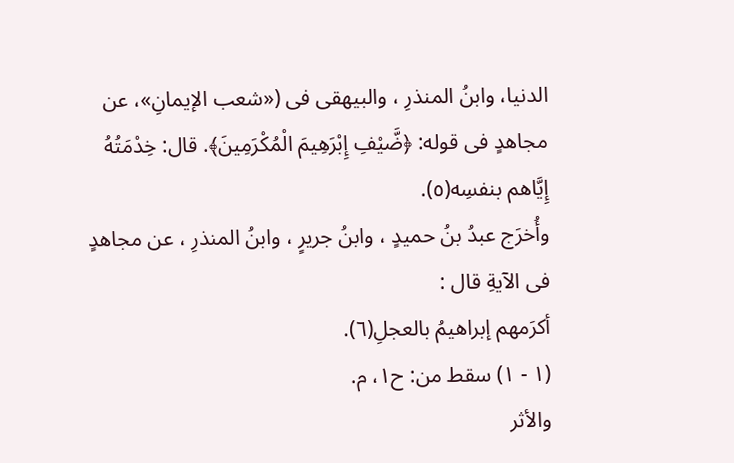الدنيا، وابنُ المنذرِ ، والبيهقى فى («شعب الإيمانِ»، عن
مجاهدٍ فى قوله: ﴿ضَّيْفِ إِبْرَهِيمَ الْمُكْرَمِينَ﴾. قال: خِدْمَتُهُ إِيَّاهم بنفسِه(٥).
وأُخرَج عبدُ بنُ حميدٍ ، وابنُ جريرٍ ، وابنُ المنذرِ ، عن مجاهدٍ فى الآيةِ قال :
أكرَمهم إبراهيمُ بالعجلِ(٦).
(١ - ١) سقط من: ح١، م.
والأثر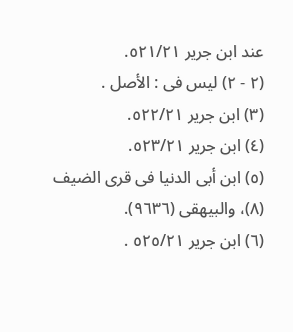عند ابن جرير ٥٢١/٢١.
(٢ - ٢) ليس فى : الأصل .
(٣) ابن جرير ٥٢٢/٢١.
(٤) ابن جرير ٥٢٣/٢١.
(٥) ابن أبى الدنيا فى قرى الضيف (٨)، والبيهقى (٩٦٣٦).
(٦) ابن جرير ٥٢٥/٢١ .